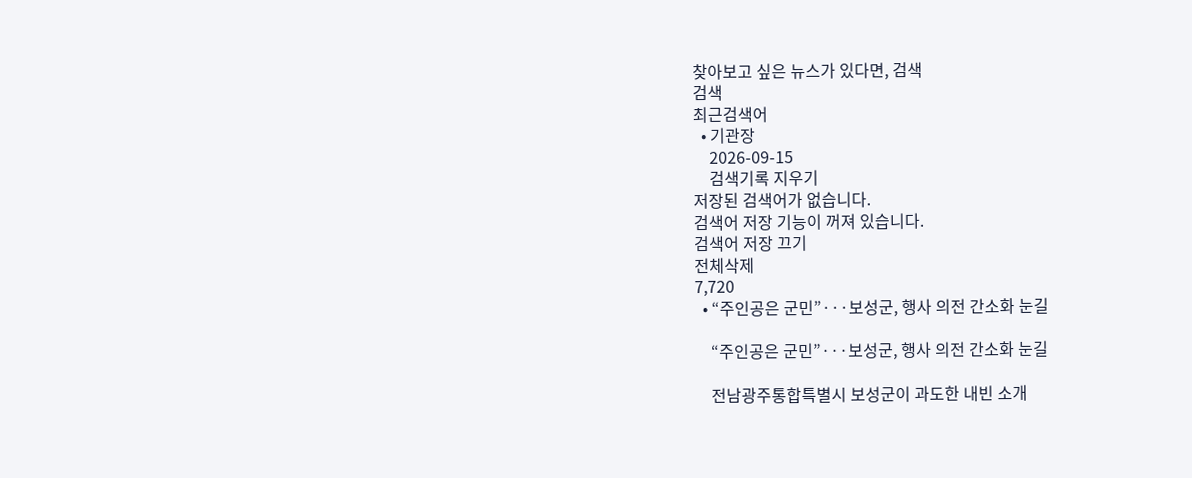찾아보고 싶은 뉴스가 있다면, 검색
검색
최근검색어
  • 기관장
    2026-09-15
    검색기록 지우기
저장된 검색어가 없습니다.
검색어 저장 기능이 꺼져 있습니다.
검색어 저장 끄기
전체삭제
7,720
  • “주인공은 군민”···보성군, 행사 의전 간소화 눈길

    “주인공은 군민”···보성군, 행사 의전 간소화 눈길

    전남광주통합특별시 보성군이 과도한 내빈 소개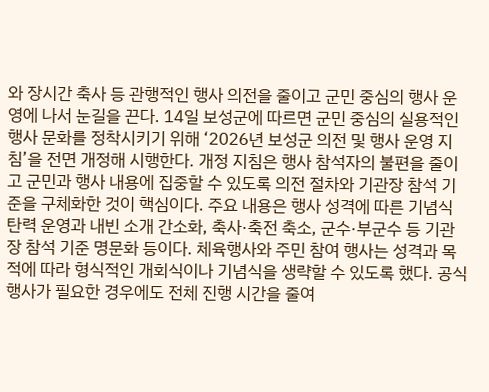와 장시간 축사 등 관행적인 행사 의전을 줄이고 군민 중심의 행사 운영에 나서 눈길을 끈다. 14일 보성군에 따르면 군민 중심의 실용적인 행사 문화를 정착시키기 위해 ‘2026년 보성군 의전 및 행사 운영 지침’을 전면 개정해 시행한다. 개정 지침은 행사 참석자의 불편을 줄이고 군민과 행사 내용에 집중할 수 있도록 의전 절차와 기관장 참석 기준을 구체화한 것이 핵심이다. 주요 내용은 행사 성격에 따른 기념식 탄력 운영과 내빈 소개 간소화, 축사·축전 축소, 군수·부군수 등 기관장 참석 기준 명문화 등이다. 체육행사와 주민 참여 행사는 성격과 목적에 따라 형식적인 개회식이나 기념식을 생략할 수 있도록 했다. 공식 행사가 필요한 경우에도 전체 진행 시간을 줄여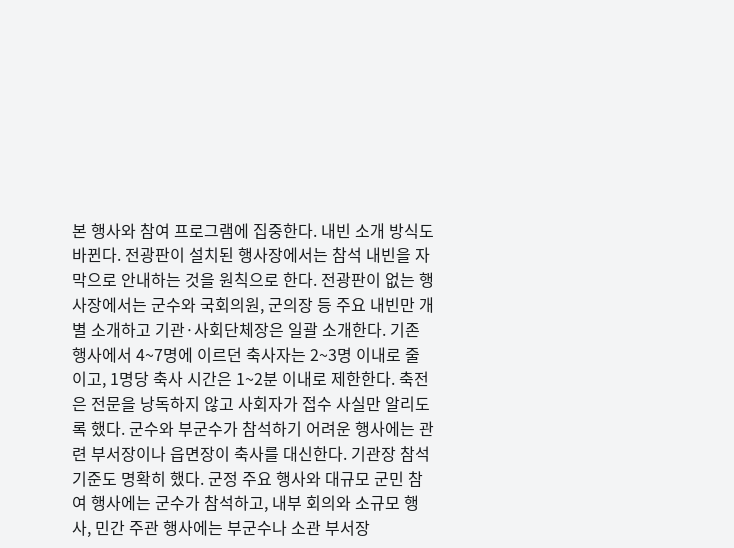본 행사와 참여 프로그램에 집중한다. 내빈 소개 방식도 바뀐다. 전광판이 설치된 행사장에서는 참석 내빈을 자막으로 안내하는 것을 원칙으로 한다. 전광판이 없는 행사장에서는 군수와 국회의원, 군의장 등 주요 내빈만 개별 소개하고 기관·사회단체장은 일괄 소개한다. 기존 행사에서 4~7명에 이르던 축사자는 2~3명 이내로 줄이고, 1명당 축사 시간은 1~2분 이내로 제한한다. 축전은 전문을 낭독하지 않고 사회자가 접수 사실만 알리도록 했다. 군수와 부군수가 참석하기 어려운 행사에는 관련 부서장이나 읍면장이 축사를 대신한다. 기관장 참석 기준도 명확히 했다. 군정 주요 행사와 대규모 군민 참여 행사에는 군수가 참석하고, 내부 회의와 소규모 행사, 민간 주관 행사에는 부군수나 소관 부서장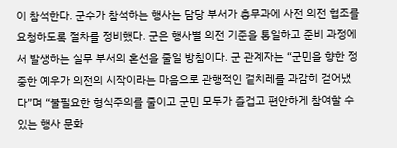이 참석한다. 군수가 참석하는 행사는 담당 부서가 총무과에 사전 의전 협조를 요청하도록 절차를 정비했다. 군은 행사별 의전 기준을 통일하고 준비 과정에서 발생하는 실무 부서의 혼선을 줄일 방침이다. 군 관계자는 “군민을 향한 정중한 예우가 의전의 시작이라는 마음으로 관행적인 겉치레를 과감히 걷어냈다”며 “불필요한 형식주의를 줄이고 군민 모두가 즐겁고 편안하게 참여할 수 있는 행사 문화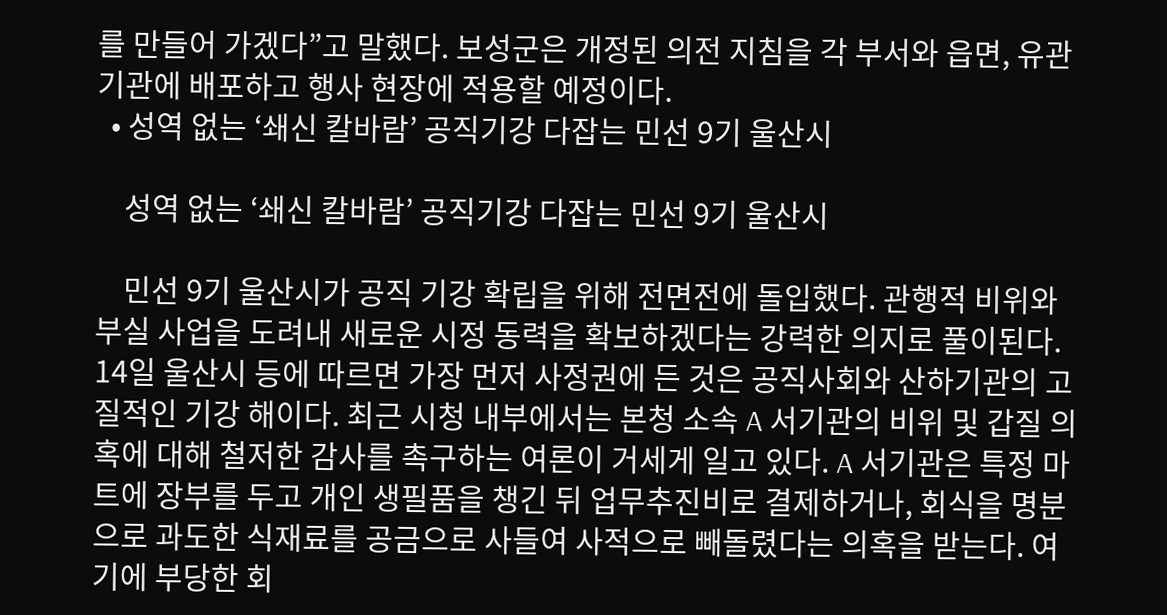를 만들어 가겠다”고 말했다. 보성군은 개정된 의전 지침을 각 부서와 읍면, 유관 기관에 배포하고 행사 현장에 적용할 예정이다.
  • 성역 없는 ‘쇄신 칼바람’ 공직기강 다잡는 민선 9기 울산시

    성역 없는 ‘쇄신 칼바람’ 공직기강 다잡는 민선 9기 울산시

    민선 9기 울산시가 공직 기강 확립을 위해 전면전에 돌입했다. 관행적 비위와 부실 사업을 도려내 새로운 시정 동력을 확보하겠다는 강력한 의지로 풀이된다. 14일 울산시 등에 따르면 가장 먼저 사정권에 든 것은 공직사회와 산하기관의 고질적인 기강 해이다. 최근 시청 내부에서는 본청 소속 A 서기관의 비위 및 갑질 의혹에 대해 철저한 감사를 촉구하는 여론이 거세게 일고 있다. A 서기관은 특정 마트에 장부를 두고 개인 생필품을 챙긴 뒤 업무추진비로 결제하거나, 회식을 명분으로 과도한 식재료를 공금으로 사들여 사적으로 빼돌렸다는 의혹을 받는다. 여기에 부당한 회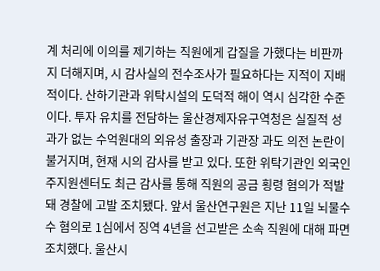계 처리에 이의를 제기하는 직원에게 갑질을 가했다는 비판까지 더해지며, 시 감사실의 전수조사가 필요하다는 지적이 지배적이다. 산하기관과 위탁시설의 도덕적 해이 역시 심각한 수준이다. 투자 유치를 전담하는 울산경제자유구역청은 실질적 성과가 없는 수억원대의 외유성 출장과 기관장 과도 의전 논란이 불거지며, 현재 시의 감사를 받고 있다. 또한 위탁기관인 외국인주지원센터도 최근 감사를 통해 직원의 공금 횡령 혐의가 적발돼 경찰에 고발 조치됐다. 앞서 울산연구원은 지난 11일 뇌물수수 혐의로 1심에서 징역 4년을 선고받은 소속 직원에 대해 파면 조치했다. 울산시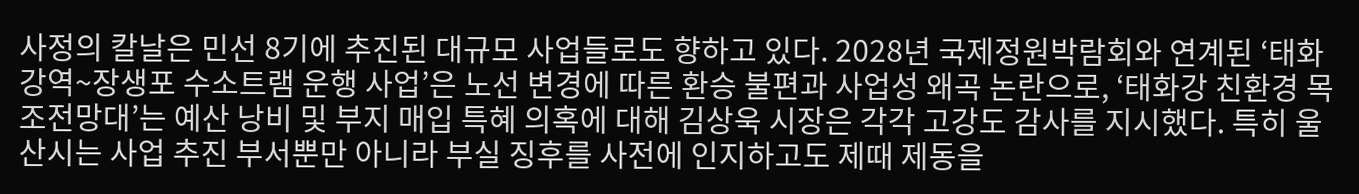사정의 칼날은 민선 8기에 추진된 대규모 사업들로도 향하고 있다. 2028년 국제정원박람회와 연계된 ‘태화강역~장생포 수소트램 운행 사업’은 노선 변경에 따른 환승 불편과 사업성 왜곡 논란으로, ‘태화강 친환경 목조전망대’는 예산 낭비 및 부지 매입 특혜 의혹에 대해 김상욱 시장은 각각 고강도 감사를 지시했다. 특히 울산시는 사업 추진 부서뿐만 아니라 부실 징후를 사전에 인지하고도 제때 제동을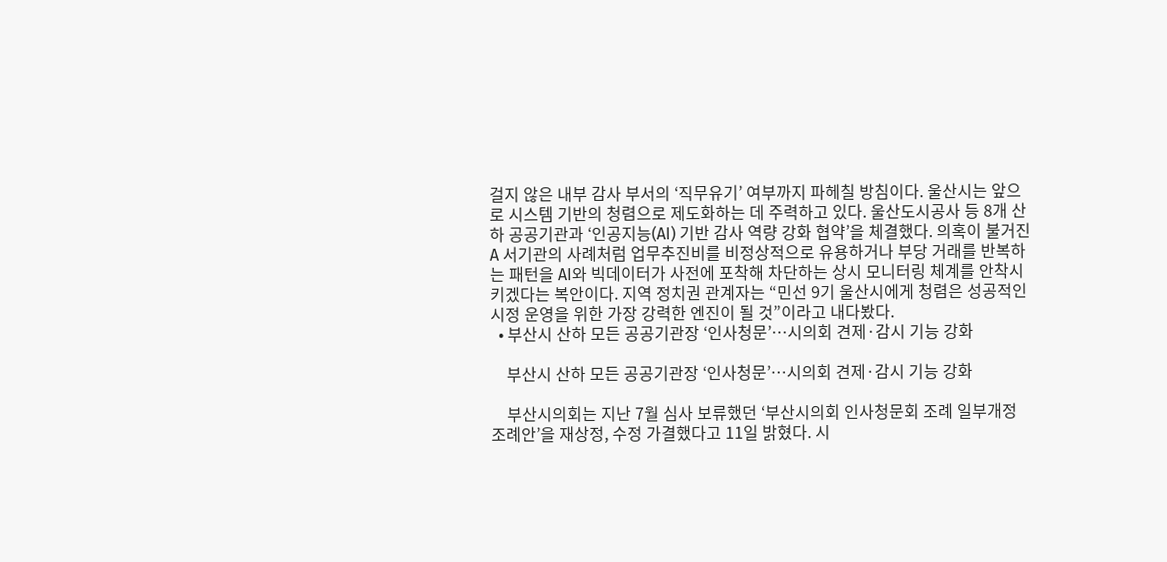걸지 않은 내부 감사 부서의 ‘직무유기’ 여부까지 파헤칠 방침이다. 울산시는 앞으로 시스템 기반의 청렴으로 제도화하는 데 주력하고 있다. 울산도시공사 등 8개 산하 공공기관과 ‘인공지능(AI) 기반 감사 역량 강화 협약’을 체결했다. 의혹이 불거진 A 서기관의 사례처럼 업무추진비를 비정상적으로 유용하거나 부당 거래를 반복하는 패턴을 AI와 빅데이터가 사전에 포착해 차단하는 상시 모니터링 체계를 안착시키겠다는 복안이다. 지역 정치권 관계자는 “민선 9기 울산시에게 청렴은 성공적인 시정 운영을 위한 가장 강력한 엔진이 될 것”이라고 내다봤다.
  • 부산시 산하 모든 공공기관장 ‘인사청문’…시의회 견제·감시 기능 강화

    부산시 산하 모든 공공기관장 ‘인사청문’…시의회 견제·감시 기능 강화

    부산시의회는 지난 7월 심사 보류했던 ‘부산시의회 인사청문회 조례 일부개정 조례안’을 재상정, 수정 가결했다고 11일 밝혔다. 시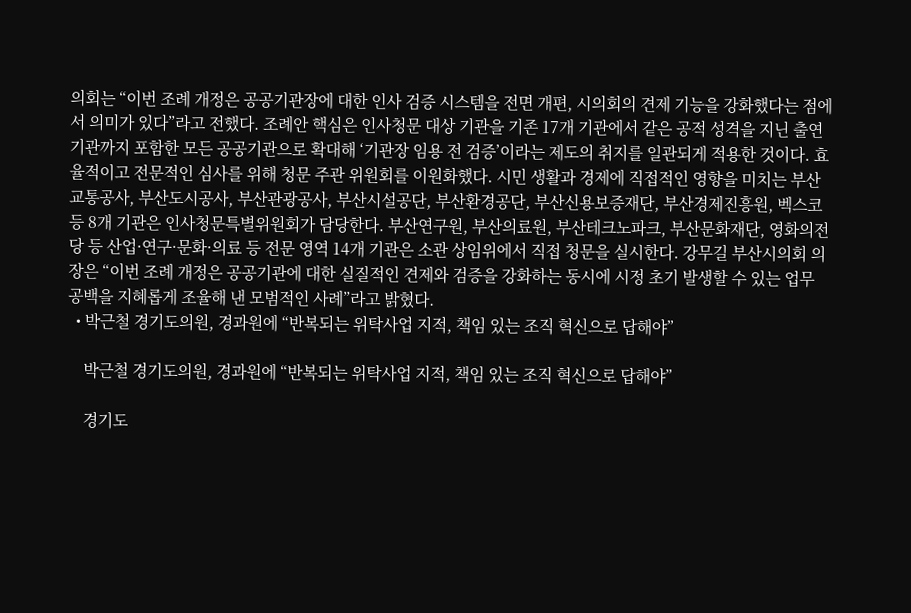의회는 “이번 조례 개정은 공공기관장에 대한 인사 검증 시스템을 전면 개편, 시의회의 견제 기능을 강화했다는 점에서 의미가 있다”라고 전했다. 조례안 핵심은 인사청문 대상 기관을 기존 17개 기관에서 같은 공적 성격을 지닌 출연기관까지 포함한 모든 공공기관으로 확대해 ‘기관장 임용 전 검증’이라는 제도의 취지를 일관되게 적용한 것이다. 효율적이고 전문적인 심사를 위해 청문 주관 위원회를 이원화했다. 시민 생활과 경제에 직접적인 영향을 미치는 부산교통공사, 부산도시공사, 부산관광공사, 부산시설공단, 부산환경공단, 부산신용보증재단, 부산경제진흥원, 벡스코 등 8개 기관은 인사청문특별위원회가 담당한다. 부산연구원, 부산의료원, 부산테크노파크, 부산문화재단, 영화의전당 등 산업·연구·문화·의료 등 전문 영역 14개 기관은 소관 상임위에서 직접 청문을 실시한다. 강무길 부산시의회 의장은 “이번 조례 개정은 공공기관에 대한 실질적인 견제와 검증을 강화하는 동시에 시정 초기 발생할 수 있는 업무 공백을 지혜롭게 조율해 낸 모범적인 사례”라고 밝혔다.
  • 박근철 경기도의원, 경과원에 “반복되는 위탁사업 지적, 책임 있는 조직 혁신으로 답해야”

    박근철 경기도의원, 경과원에 “반복되는 위탁사업 지적, 책임 있는 조직 혁신으로 답해야”

    경기도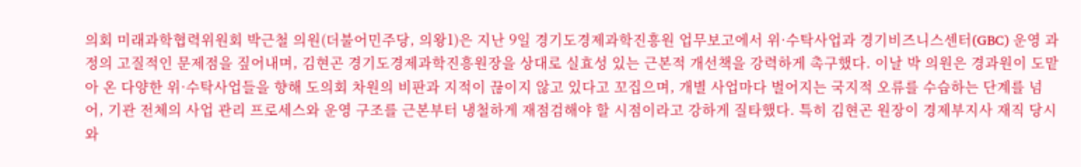의회 미래과학협력위원회 박근철 의원(더불어민주당, 의왕1)은 지난 9일 경기도경제과학진흥원 업무보고에서 위·수탁사업과 경기비즈니스센터(GBC) 운영 과정의 고질적인 문제점을 짚어내며, 김현곤 경기도경제과학진흥원장을 상대로 실효성 있는 근본적 개선책을 강력하게 촉구했다. 이날 박 의원은 경과원이 도맡아 온 다양한 위·수탁사업들을 향해 도의회 차원의 비판과 지적이 끊이지 않고 있다고 꼬집으며, 개별 사업마다 벌어지는 국지적 오류를 수습하는 단계를 넘어, 기관 전체의 사업 관리 프로세스와 운영 구조를 근본부터 냉철하게 재점검해야 할 시점이라고 강하게 질타했다. 특히 김현곤 원장이 경제부지사 재직 당시와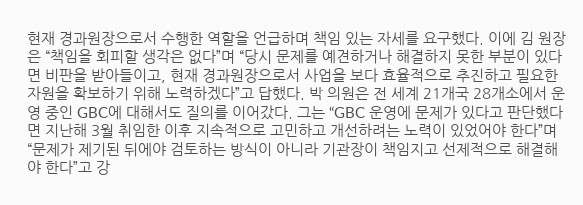현재 경과원장으로서 수행한 역할을 언급하며 책임 있는 자세를 요구했다. 이에 김 원장은 “책임을 회피할 생각은 없다”며 “당시 문제를 예견하거나 해결하지 못한 부분이 있다면 비판을 받아들이고, 현재 경과원장으로서 사업을 보다 효율적으로 추진하고 필요한 자원을 확보하기 위해 노력하겠다”고 답했다. 박 의원은 전 세계 21개국 28개소에서 운영 중인 GBC에 대해서도 질의를 이어갔다. 그는 “GBC 운영에 문제가 있다고 판단했다면 지난해 3월 취임한 이후 지속적으로 고민하고 개선하려는 노력이 있었어야 한다”며 “문제가 제기된 뒤에야 검토하는 방식이 아니라 기관장이 책임지고 선제적으로 해결해야 한다”고 강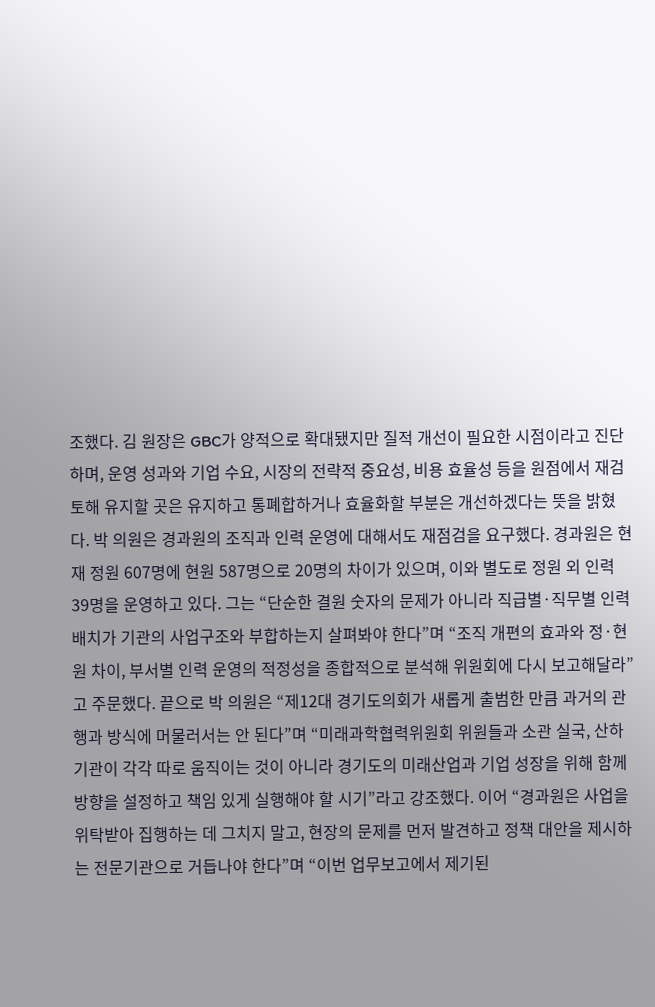조했다. 김 원장은 GBC가 양적으로 확대됐지만 질적 개선이 필요한 시점이라고 진단하며, 운영 성과와 기업 수요, 시장의 전략적 중요성, 비용 효율성 등을 원점에서 재검토해 유지할 곳은 유지하고 통폐합하거나 효율화할 부분은 개선하겠다는 뜻을 밝혔다. 박 의원은 경과원의 조직과 인력 운영에 대해서도 재점검을 요구했다. 경과원은 현재 정원 607명에 현원 587명으로 20명의 차이가 있으며, 이와 별도로 정원 외 인력 39명을 운영하고 있다. 그는 “단순한 결원 숫자의 문제가 아니라 직급별·직무별 인력 배치가 기관의 사업구조와 부합하는지 살펴봐야 한다”며 “조직 개편의 효과와 정·현원 차이, 부서별 인력 운영의 적정성을 종합적으로 분석해 위원회에 다시 보고해달라”고 주문했다. 끝으로 박 의원은 “제12대 경기도의회가 새롭게 출범한 만큼 과거의 관행과 방식에 머물러서는 안 된다”며 “미래과학협력위원회 위원들과 소관 실국, 산하기관이 각각 따로 움직이는 것이 아니라 경기도의 미래산업과 기업 성장을 위해 함께 방향을 설정하고 책임 있게 실행해야 할 시기”라고 강조했다. 이어 “경과원은 사업을 위탁받아 집행하는 데 그치지 말고, 현장의 문제를 먼저 발견하고 정책 대안을 제시하는 전문기관으로 거듭나야 한다”며 “이번 업무보고에서 제기된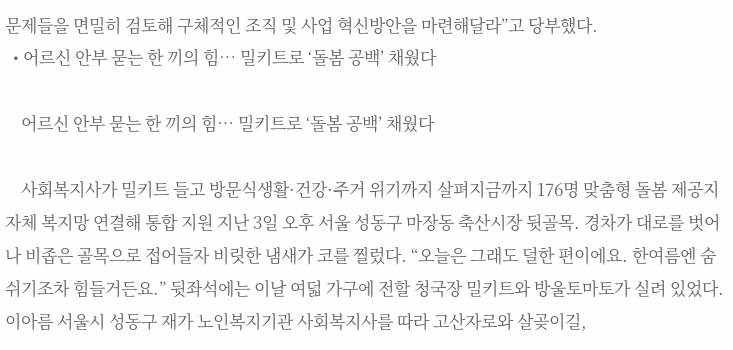문제들을 면밀히 검토해 구체적인 조직 및 사업 혁신방안을 마련해달라”고 당부했다.
  • 어르신 안부 묻는 한 끼의 힘… 밀키트로 ‘돌봄 공백’ 채웠다

    어르신 안부 묻는 한 끼의 힘… 밀키트로 ‘돌봄 공백’ 채웠다

    사회복지사가 밀키트 들고 방문식생활·건강·주거 위기까지 살펴지금까지 176명 맞춤형 돌봄 제공지자체 복지망 연결해 통합 지원 지난 3일 오후 서울 성동구 마장동 축산시장 뒷골목. 경차가 대로를 벗어나 비좁은 골목으로 접어들자 비릿한 냄새가 코를 찔렀다. “오늘은 그래도 덜한 편이에요. 한여름엔 숨쉬기조차 힘들거든요.” 뒷좌석에는 이날 여덟 가구에 전할 청국장 밀키트와 방울토마토가 실려 있었다. 이아름 서울시 성동구 재가 노인복지기관 사회복지사를 따라 고산자로와 살곶이길,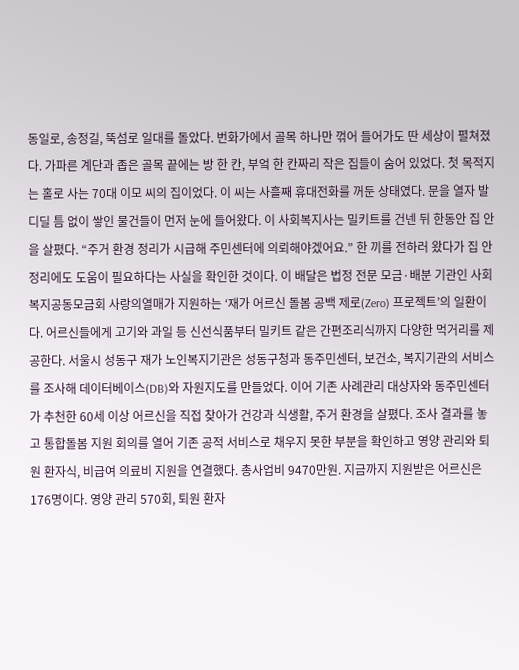동일로, 송정길, 뚝섬로 일대를 돌았다. 번화가에서 골목 하나만 꺾어 들어가도 딴 세상이 펼쳐졌다. 가파른 계단과 좁은 골목 끝에는 방 한 칸, 부엌 한 칸짜리 작은 집들이 숨어 있었다. 첫 목적지는 홀로 사는 70대 이모 씨의 집이었다. 이 씨는 사흘째 휴대전화를 꺼둔 상태였다. 문을 열자 발 디딜 틈 없이 쌓인 물건들이 먼저 눈에 들어왔다. 이 사회복지사는 밀키트를 건넨 뒤 한동안 집 안을 살폈다. “주거 환경 정리가 시급해 주민센터에 의뢰해야겠어요.” 한 끼를 전하러 왔다가 집 안 정리에도 도움이 필요하다는 사실을 확인한 것이다. 이 배달은 법정 전문 모금·배분 기관인 사회복지공동모금회 사랑의열매가 지원하는 ‘재가 어르신 돌봄 공백 제로(Zero) 프로젝트’의 일환이다. 어르신들에게 고기와 과일 등 신선식품부터 밀키트 같은 간편조리식까지 다양한 먹거리를 제공한다. 서울시 성동구 재가 노인복지기관은 성동구청과 동주민센터, 보건소, 복지기관의 서비스를 조사해 데이터베이스(DB)와 자원지도를 만들었다. 이어 기존 사례관리 대상자와 동주민센터가 추천한 60세 이상 어르신을 직접 찾아가 건강과 식생활, 주거 환경을 살폈다. 조사 결과를 놓고 통합돌봄 지원 회의를 열어 기존 공적 서비스로 채우지 못한 부분을 확인하고 영양 관리와 퇴원 환자식, 비급여 의료비 지원을 연결했다. 총사업비 9470만원. 지금까지 지원받은 어르신은 176명이다. 영양 관리 570회, 퇴원 환자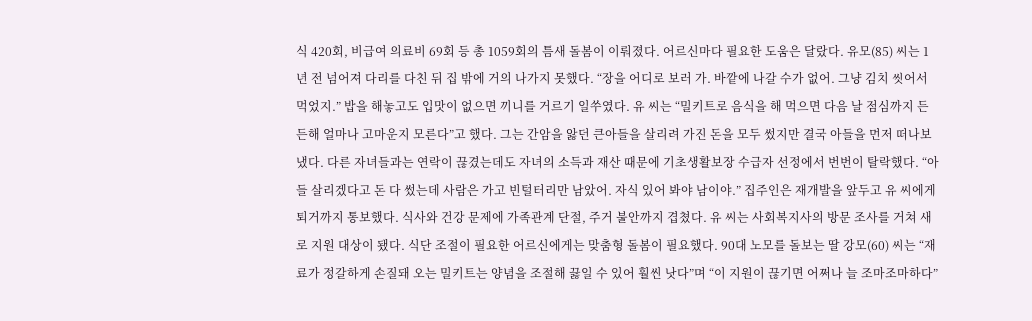식 420회, 비급여 의료비 69회 등 총 1059회의 틈새 돌봄이 이뤄졌다. 어르신마다 필요한 도움은 달랐다. 유모(85) 씨는 1년 전 넘어져 다리를 다친 뒤 집 밖에 거의 나가지 못했다. “장을 어디로 보러 가. 바깥에 나갈 수가 없어. 그냥 김치 씻어서 먹었지.” 밥을 해놓고도 입맛이 없으면 끼니를 거르기 일쑤였다. 유 씨는 “밀키트로 음식을 해 먹으면 다음 날 점심까지 든든해 얼마나 고마운지 모른다”고 했다. 그는 간암을 앓던 큰아들을 살리려 가진 돈을 모두 썼지만 결국 아들을 먼저 떠나보냈다. 다른 자녀들과는 연락이 끊겼는데도 자녀의 소득과 재산 때문에 기초생활보장 수급자 선정에서 번번이 탈락했다. “아들 살리겠다고 돈 다 썼는데 사람은 가고 빈털터리만 남았어. 자식 있어 봐야 남이야.” 집주인은 재개발을 앞두고 유 씨에게 퇴거까지 통보했다. 식사와 건강 문제에 가족관계 단절, 주거 불안까지 겹쳤다. 유 씨는 사회복지사의 방문 조사를 거쳐 새로 지원 대상이 됐다. 식단 조절이 필요한 어르신에게는 맞춤형 돌봄이 필요했다. 90대 노모를 돌보는 딸 강모(60) 씨는 “재료가 정갈하게 손질돼 오는 밀키트는 양념을 조절해 끓일 수 있어 훨씬 낫다”며 “이 지원이 끊기면 어쩌나 늘 조마조마하다”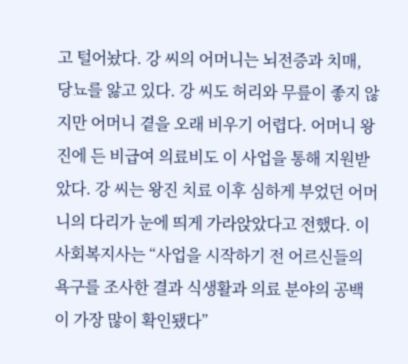고 털어놨다. 강 씨의 어머니는 뇌전증과 치매, 당뇨를 앓고 있다. 강 씨도 허리와 무릎이 좋지 않지만 어머니 곁을 오래 비우기 어렵다. 어머니 왕진에 든 비급여 의료비도 이 사업을 통해 지원받았다. 강 씨는 왕진 치료 이후 심하게 부었던 어머니의 다리가 눈에 띄게 가라앉았다고 전했다. 이 사회복지사는 “사업을 시작하기 전 어르신들의 욕구를 조사한 결과 식생활과 의료 분야의 공백이 가장 많이 확인됐다”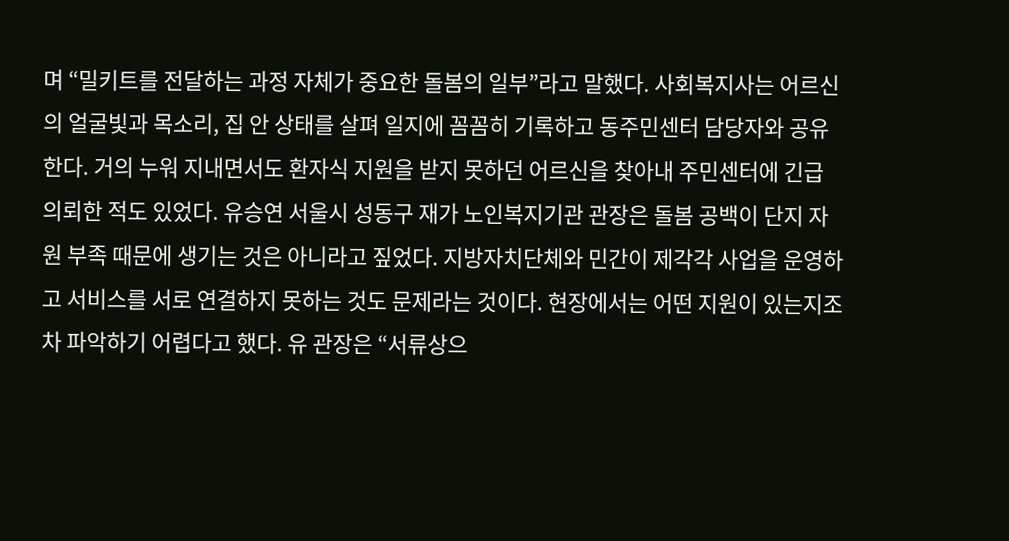며 “밀키트를 전달하는 과정 자체가 중요한 돌봄의 일부”라고 말했다. 사회복지사는 어르신의 얼굴빛과 목소리, 집 안 상태를 살펴 일지에 꼼꼼히 기록하고 동주민센터 담당자와 공유한다. 거의 누워 지내면서도 환자식 지원을 받지 못하던 어르신을 찾아내 주민센터에 긴급 의뢰한 적도 있었다. 유승연 서울시 성동구 재가 노인복지기관 관장은 돌봄 공백이 단지 자원 부족 때문에 생기는 것은 아니라고 짚었다. 지방자치단체와 민간이 제각각 사업을 운영하고 서비스를 서로 연결하지 못하는 것도 문제라는 것이다. 현장에서는 어떤 지원이 있는지조차 파악하기 어렵다고 했다. 유 관장은 “서류상으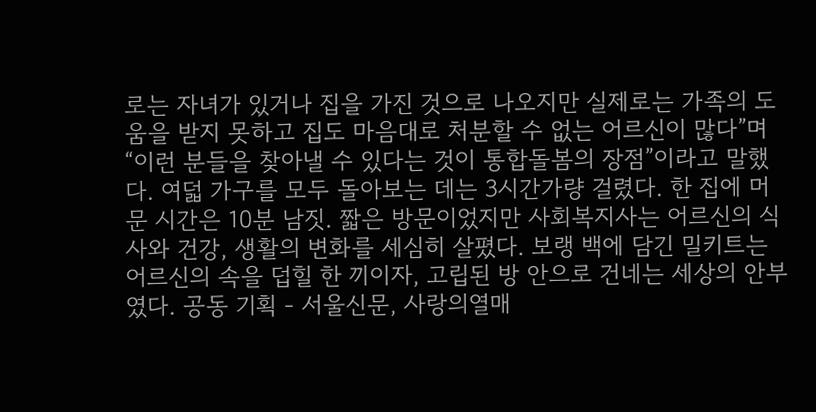로는 자녀가 있거나 집을 가진 것으로 나오지만 실제로는 가족의 도움을 받지 못하고 집도 마음대로 처분할 수 없는 어르신이 많다”며 “이런 분들을 찾아낼 수 있다는 것이 통합돌봄의 장점”이라고 말했다. 여덟 가구를 모두 돌아보는 데는 3시간가량 걸렸다. 한 집에 머문 시간은 10분 남짓. 짧은 방문이었지만 사회복지사는 어르신의 식사와 건강, 생활의 변화를 세심히 살폈다. 보랭 백에 담긴 밀키트는 어르신의 속을 덥힐 한 끼이자, 고립된 방 안으로 건네는 세상의 안부였다. 공동 기획 - 서울신문, 사랑의열매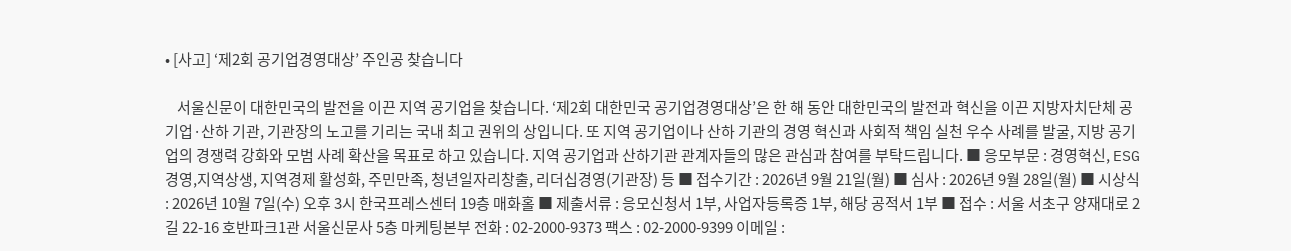• [사고] ‘제2회 공기업경영대상’ 주인공 찾습니다

    서울신문이 대한민국의 발전을 이끈 지역 공기업을 찾습니다. ‘제2회 대한민국 공기업경영대상’은 한 해 동안 대한민국의 발전과 혁신을 이끈 지방자치단체 공기업·산하 기관, 기관장의 노고를 기리는 국내 최고 권위의 상입니다. 또 지역 공기업이나 산하 기관의 경영 혁신과 사회적 책임 실천 우수 사례를 발굴, 지방 공기업의 경쟁력 강화와 모범 사례 확산을 목표로 하고 있습니다. 지역 공기업과 산하기관 관계자들의 많은 관심과 참여를 부탁드립니다. ■ 응모부문 : 경영혁신, ESG경영,지역상생, 지역경제 활성화, 주민만족, 청년일자리창출, 리더십경영(기관장) 등 ■ 접수기간 : 2026년 9월 21일(월) ■ 심사 : 2026년 9월 28일(월) ■ 시상식 : 2026년 10월 7일(수) 오후 3시 한국프레스센터 19층 매화홀 ■ 제출서류 : 응모신청서 1부, 사업자등록증 1부, 해당 공적서 1부 ■ 접수 : 서울 서초구 양재대로 2길 22-16 호반파크1관 서울신문사 5층 마케팅본부 전화 : 02-2000-9373 팩스 : 02-2000-9399 이메일 :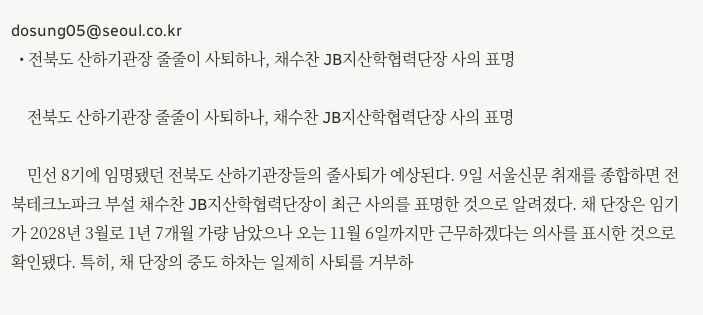dosung05@seoul.co.kr
  • 전북도 산하기관장 줄줄이 사퇴하나, 채수찬 JB지산학협력단장 사의 표명

    전북도 산하기관장 줄줄이 사퇴하나, 채수찬 JB지산학협력단장 사의 표명

    민선 8기에 임명됐던 전북도 산하기관장들의 줄사퇴가 예상된다. 9일 서울신문 취재를 종합하면 전북테크노파크 부설 채수찬 JB지산학협력단장이 최근 사의를 표명한 것으로 알려졌다. 채 단장은 임기가 2028년 3월로 1년 7개월 가량 남았으나 오는 11월 6일까지만 근무하겠다는 의사를 표시한 것으로 확인됐다. 특히, 채 단장의 중도 하차는 일제히 사퇴를 거부하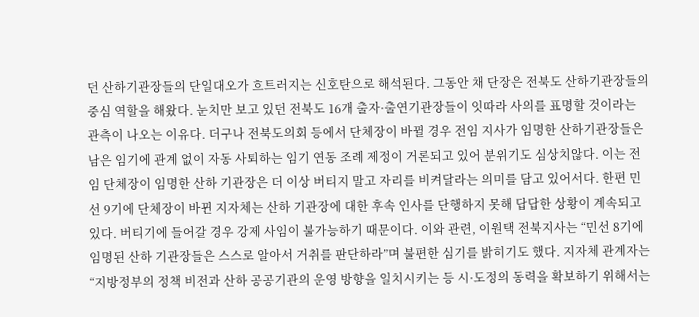던 산하기관장들의 단일대오가 흐트러지는 신호탄으로 해석된다. 그동안 채 단장은 전북도 산하기관장들의 중심 역할을 해왔다. 눈치만 보고 있던 전북도 16개 출자·출연기관장들이 잇따라 사의를 표명할 것이라는 관측이 나오는 이유다. 더구나 전북도의회 등에서 단체장이 바뀔 경우 전임 지사가 임명한 산하기관장들은 남은 임기에 관계 없이 자동 사퇴하는 임기 연동 조례 제정이 거론되고 있어 분위기도 심상치않다. 이는 전임 단체장이 임명한 산하 기관장은 더 이상 버티지 말고 자리를 비켜달라는 의미를 담고 있어서다. 한편 민선 9기에 단체장이 바뀐 지자체는 산하 기관장에 대한 후속 인사를 단행하지 못해 답답한 상황이 계속되고 있다. 버티기에 들어갈 경우 강제 사임이 불가능하기 때문이다. 이와 관련, 이원택 전북지사는 “민선 8기에 임명된 산하 기관장들은 스스로 알아서 거취를 판단하라”며 불편한 심기를 밝히기도 했다. 지자체 관계자는 “지방정부의 정책 비전과 산하 공공기관의 운영 방향을 일치시키는 등 시·도정의 동력을 확보하기 위해서는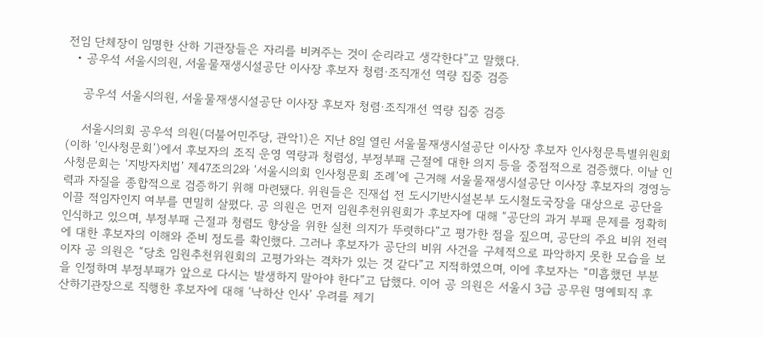전임 단체장이 임명한 산하 기관장들은 자리를 비켜주는 것이 순리라고 생각한다”고 말했다.
  • 공우석 서울시의원, 서울물재생시설공단 이사장 후보자 청렴·조직개선 역량 집중 검증

    공우석 서울시의원, 서울물재생시설공단 이사장 후보자 청렴·조직개선 역량 집중 검증

    서울시의회 공우석 의원(더불어민주당, 관악1)은 지난 8일 열린 서울물재생시설공단 이사장 후보자 인사청문특별위원회(이하 ‘인사청문회’)에서 후보자의 조직 운영 역량과 청렴성, 부정부패 근절에 대한 의지 등을 중점적으로 검증했다. 이날 인사청문회는 ‘지방자치법’ 제47조의2와 ‘서울시의회 인사청문회 조례’에 근거해 서울물재생시설공단 이사장 후보자의 경영능력과 자질을 종합적으로 검증하기 위해 마련됐다. 위원들은 진재섭 전 도시기반시설본부 도시철도국장을 대상으로 공단을 이끌 적임자인지 여부를 면밀히 살폈다. 공 의원은 먼저 임원추천위원회가 후보자에 대해 “공단의 과거 부패 문제를 정확히 인식하고 있으며, 부정부패 근절과 청렴도 향상을 위한 실천 의지가 뚜렷하다”고 평가한 점을 짚으며, 공단의 주요 비위 전력에 대한 후보자의 이해와 준비 정도를 확인했다. 그러나 후보자가 공단의 비위 사건을 구체적으로 파악하지 못한 모습을 보이자 공 의원은 “당초 임원추천위원회의 고평가와는 격차가 있는 것 같다”고 지적하였으며, 이에 후보자는 “미흡했던 부분을 인정하며 부정부패가 앞으로 다시는 발생하지 말아야 한다”고 답했다. 이어 공 의원은 서울시 3급 공무원 명예퇴직 후 산하기관장으로 직행한 후보자에 대해 ‘낙하산 인사’ 우려를 제기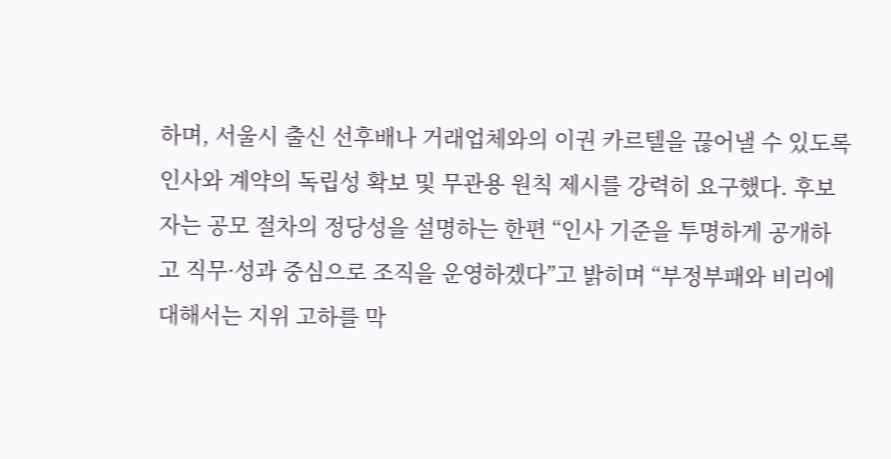하며, 서울시 출신 선후배나 거래업체와의 이권 카르텔을 끊어낼 수 있도록 인사와 계약의 독립성 확보 및 무관용 원칙 제시를 강력히 요구했다. 후보자는 공모 절차의 정당성을 설명하는 한편 “인사 기준을 투명하게 공개하고 직무·성과 중심으로 조직을 운영하겠다”고 밝히며 “부정부패와 비리에 대해서는 지위 고하를 막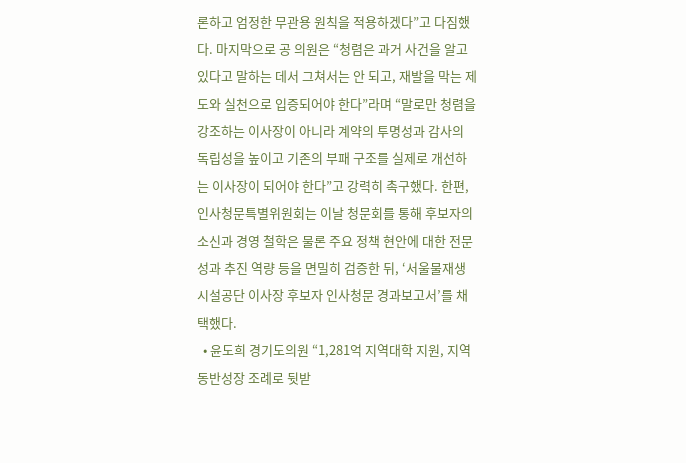론하고 엄정한 무관용 원칙을 적용하겠다”고 다짐했다. 마지막으로 공 의원은 “청렴은 과거 사건을 알고 있다고 말하는 데서 그쳐서는 안 되고, 재발을 막는 제도와 실천으로 입증되어야 한다”라며 “말로만 청렴을 강조하는 이사장이 아니라 계약의 투명성과 감사의 독립성을 높이고 기존의 부패 구조를 실제로 개선하는 이사장이 되어야 한다”고 강력히 촉구했다. 한편, 인사청문특별위원회는 이날 청문회를 통해 후보자의 소신과 경영 철학은 물론 주요 정책 현안에 대한 전문성과 추진 역량 등을 면밀히 검증한 뒤, ‘서울물재생시설공단 이사장 후보자 인사청문 경과보고서’를 채택했다.
  • 윤도희 경기도의원 “1,281억 지역대학 지원, 지역동반성장 조례로 뒷받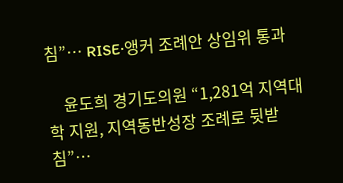침”… RISE·앵커 조례안 상임위 통과

    윤도희 경기도의원 “1,281억 지역대학 지원, 지역동반성장 조례로 뒷받침”…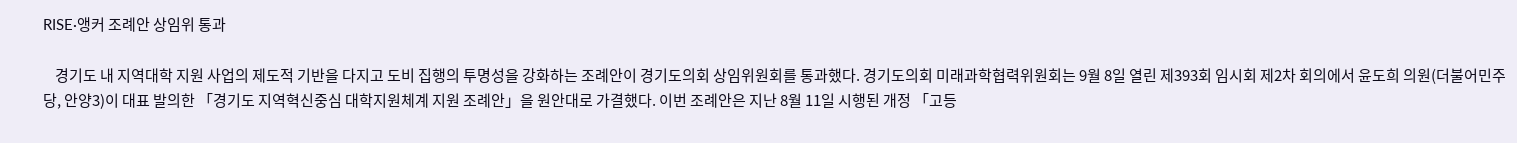RISE·앵커 조례안 상임위 통과

    경기도 내 지역대학 지원 사업의 제도적 기반을 다지고 도비 집행의 투명성을 강화하는 조례안이 경기도의회 상임위원회를 통과했다. 경기도의회 미래과학협력위원회는 9월 8일 열린 제393회 임시회 제2차 회의에서 윤도희 의원(더불어민주당, 안양3)이 대표 발의한 「경기도 지역혁신중심 대학지원체계 지원 조례안」을 원안대로 가결했다. 이번 조례안은 지난 8월 11일 시행된 개정 「고등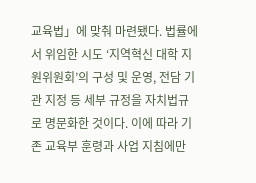교육법」에 맞춰 마련됐다. 법률에서 위임한 시도 ‘지역혁신 대학 지원위원회’의 구성 및 운영, 전담 기관 지정 등 세부 규정을 자치법규로 명문화한 것이다. 이에 따라 기존 교육부 훈령과 사업 지침에만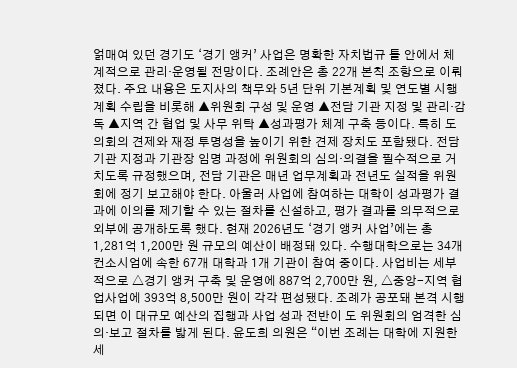얽매여 있던 경기도 ‘경기 앵커’ 사업은 명확한 자치법규 틀 안에서 체계적으로 관리·운영될 전망이다. 조례안은 총 22개 본칙 조항으로 이뤄졌다. 주요 내용은 도지사의 책무와 5년 단위 기본계획 및 연도별 시행계획 수립을 비롯해 ▲위원회 구성 및 운영 ▲전담 기관 지정 및 관리·감독 ▲지역 간 협업 및 사무 위탁 ▲성과평가 체계 구축 등이다. 특히 도의회의 견제와 재정 투명성을 높이기 위한 견제 장치도 포함됐다. 전담 기관 지정과 기관장 임명 과정에 위원회의 심의·의결을 필수적으로 거치도록 규정했으며, 전담 기관은 매년 업무계획과 전년도 실적을 위원회에 정기 보고해야 한다. 아울러 사업에 참여하는 대학이 성과평가 결과에 이의를 제기할 수 있는 절차를 신설하고, 평가 결과를 의무적으로 외부에 공개하도록 했다. 현재 2026년도 ‘경기 앵커 사업’에는 총 1,281억 1,200만 원 규모의 예산이 배정돼 있다. 수행대학으로는 34개 컨소시엄에 속한 67개 대학과 1개 기관이 참여 중이다. 사업비는 세부적으로 △경기 앵커 구축 및 운영에 887억 2,700만 원, △중앙-지역 협업사업에 393억 8,500만 원이 각각 편성됐다. 조례가 공포돼 본격 시행되면 이 대규모 예산의 집행과 사업 성과 전반이 도 위원회의 엄격한 심의·보고 절차를 밟게 된다. 윤도희 의원은 “이번 조례는 대학에 지원한 세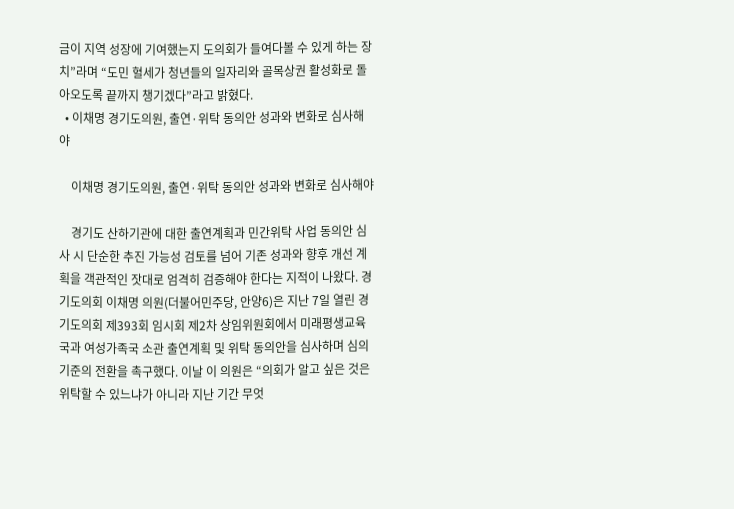금이 지역 성장에 기여했는지 도의회가 들여다볼 수 있게 하는 장치”라며 “도민 혈세가 청년들의 일자리와 골목상권 활성화로 돌아오도록 끝까지 챙기겠다”라고 밝혔다.
  • 이채명 경기도의원, 출연·위탁 동의안 성과와 변화로 심사해야

    이채명 경기도의원, 출연·위탁 동의안 성과와 변화로 심사해야

    경기도 산하기관에 대한 출연계획과 민간위탁 사업 동의안 심사 시 단순한 추진 가능성 검토를 넘어 기존 성과와 향후 개선 계획을 객관적인 잣대로 엄격히 검증해야 한다는 지적이 나왔다. 경기도의회 이채명 의원(더불어민주당, 안양6)은 지난 7일 열린 경기도의회 제393회 임시회 제2차 상임위원회에서 미래평생교육국과 여성가족국 소관 출연계획 및 위탁 동의안을 심사하며 심의 기준의 전환을 촉구했다. 이날 이 의원은 “의회가 알고 싶은 것은 위탁할 수 있느냐가 아니라 지난 기간 무엇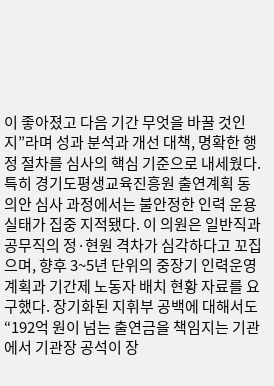이 좋아졌고 다음 기간 무엇을 바꿀 것인지”라며 성과 분석과 개선 대책, 명확한 행정 절차를 심사의 핵심 기준으로 내세웠다. 특히 경기도평생교육진흥원 출연계획 동의안 심사 과정에서는 불안정한 인력 운용 실태가 집중 지적됐다. 이 의원은 일반직과 공무직의 정·현원 격차가 심각하다고 꼬집으며, 향후 3~5년 단위의 중장기 인력운영계획과 기간제 노동자 배치 현황 자료를 요구했다. 장기화된 지휘부 공백에 대해서도 “192억 원이 넘는 출연금을 책임지는 기관에서 기관장 공석이 장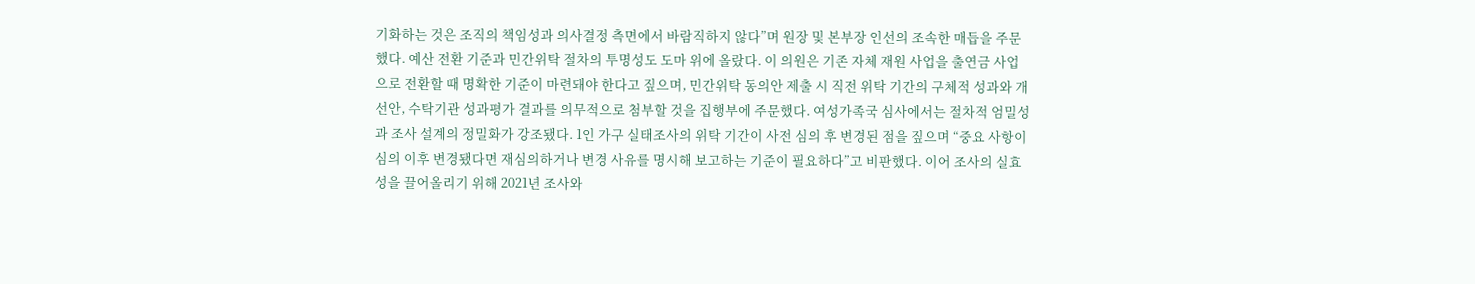기화하는 것은 조직의 책임성과 의사결정 측면에서 바람직하지 않다”며 원장 및 본부장 인선의 조속한 매듭을 주문했다. 예산 전환 기준과 민간위탁 절차의 투명성도 도마 위에 올랐다. 이 의원은 기존 자체 재원 사업을 출연금 사업으로 전환할 때 명확한 기준이 마련돼야 한다고 짚으며, 민간위탁 동의안 제출 시 직전 위탁 기간의 구체적 성과와 개선안, 수탁기관 성과평가 결과를 의무적으로 첨부할 것을 집행부에 주문했다. 여성가족국 심사에서는 절차적 엄밀성과 조사 설계의 정밀화가 강조됐다. 1인 가구 실태조사의 위탁 기간이 사전 심의 후 변경된 점을 짚으며 “중요 사항이 심의 이후 변경됐다면 재심의하거나 변경 사유를 명시해 보고하는 기준이 필요하다”고 비판했다. 이어 조사의 실효성을 끌어올리기 위해 2021년 조사와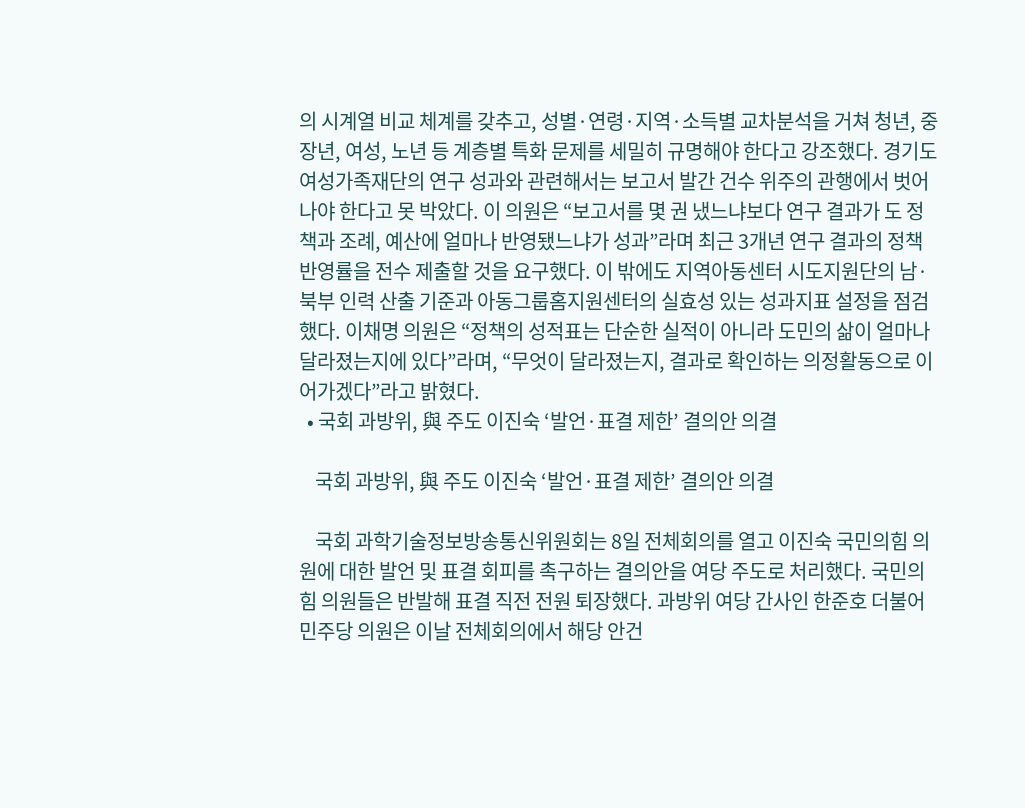의 시계열 비교 체계를 갖추고, 성별·연령·지역·소득별 교차분석을 거쳐 청년, 중장년, 여성, 노년 등 계층별 특화 문제를 세밀히 규명해야 한다고 강조했다. 경기도여성가족재단의 연구 성과와 관련해서는 보고서 발간 건수 위주의 관행에서 벗어나야 한다고 못 박았다. 이 의원은 “보고서를 몇 권 냈느냐보다 연구 결과가 도 정책과 조례, 예산에 얼마나 반영됐느냐가 성과”라며 최근 3개년 연구 결과의 정책 반영률을 전수 제출할 것을 요구했다. 이 밖에도 지역아동센터 시도지원단의 남·북부 인력 산출 기준과 아동그룹홈지원센터의 실효성 있는 성과지표 설정을 점검했다. 이채명 의원은 “정책의 성적표는 단순한 실적이 아니라 도민의 삶이 얼마나 달라졌는지에 있다”라며, “무엇이 달라졌는지, 결과로 확인하는 의정활동으로 이어가겠다”라고 밝혔다.
  • 국회 과방위, 與 주도 이진숙 ‘발언·표결 제한’ 결의안 의결

    국회 과방위, 與 주도 이진숙 ‘발언·표결 제한’ 결의안 의결

    국회 과학기술정보방송통신위원회는 8일 전체회의를 열고 이진숙 국민의힘 의원에 대한 발언 및 표결 회피를 촉구하는 결의안을 여당 주도로 처리했다. 국민의힘 의원들은 반발해 표결 직전 전원 퇴장했다. 과방위 여당 간사인 한준호 더불어민주당 의원은 이날 전체회의에서 해당 안건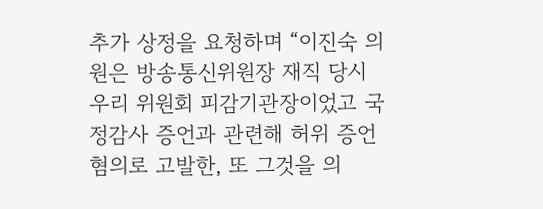추가 상정을 요청하며 “이진숙 의원은 방송통신위원장 재직 당시 우리 위원회 피감기관장이었고 국정감사 증언과 관련해 허위 증언 혐의로 고발한, 또 그것을 의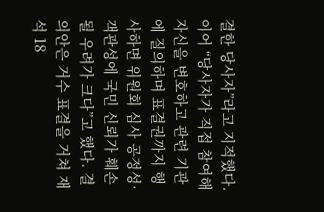결한 당사자”라고 지적했다. 이어 “당사자가 직접 참여해 자신을 변호하고 관련 기관에 질의하며 표결권까지 행사하면 위원회 심사 공정성·객관성에 국민 신뢰가 훼손될 우려가 크다”고 했다. 결의안은 거수 표결을 거쳐 재석 18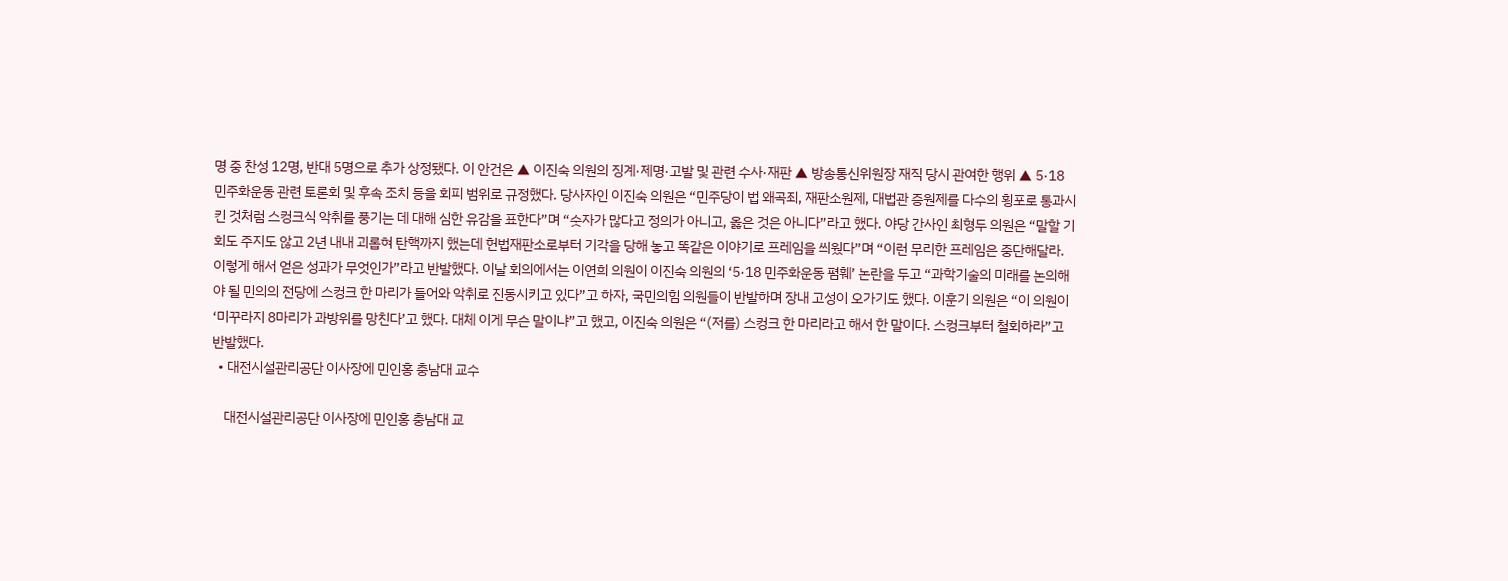명 중 찬성 12명, 반대 5명으로 추가 상정됐다. 이 안건은 ▲ 이진숙 의원의 징계·제명·고발 및 관련 수사·재판 ▲ 방송통신위원장 재직 당시 관여한 행위 ▲ 5·18 민주화운동 관련 토론회 및 후속 조치 등을 회피 범위로 규정했다. 당사자인 이진숙 의원은 “민주당이 법 왜곡죄, 재판소원제, 대법관 증원제를 다수의 횡포로 통과시킨 것처럼 스컹크식 악취를 풍기는 데 대해 심한 유감을 표한다”며 “숫자가 많다고 정의가 아니고, 옳은 것은 아니다”라고 했다. 야당 간사인 최형두 의원은 “말할 기회도 주지도 않고 2년 내내 괴롭혀 탄핵까지 했는데 헌법재판소로부터 기각을 당해 놓고 똑같은 이야기로 프레임을 씌웠다”며 “이런 무리한 프레임은 중단해달라. 이렇게 해서 얻은 성과가 무엇인가”라고 반발했다. 이날 회의에서는 이연희 의원이 이진숙 의원의 ‘5·18 민주화운동 폄훼’ 논란을 두고 “과학기술의 미래를 논의해야 될 민의의 전당에 스컹크 한 마리가 들어와 악취로 진동시키고 있다”고 하자, 국민의힘 의원들이 반발하며 장내 고성이 오가기도 했다. 이훈기 의원은 “이 의원이 ‘미꾸라지 8마리가 과방위를 망친다’고 했다. 대체 이게 무슨 말이냐”고 했고, 이진숙 의원은 “(저를) 스컹크 한 마리라고 해서 한 말이다. 스컹크부터 철회하라”고 반발했다.
  • 대전시설관리공단 이사장에 민인홍 충남대 교수

    대전시설관리공단 이사장에 민인홍 충남대 교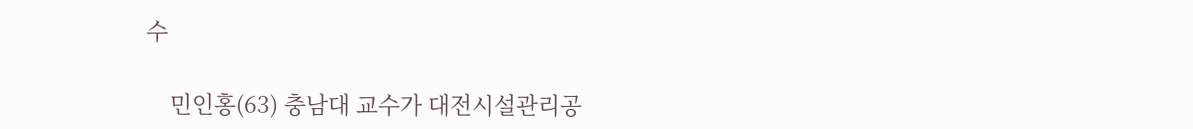수

    민인홍(63) 충남대 교수가 대전시설관리공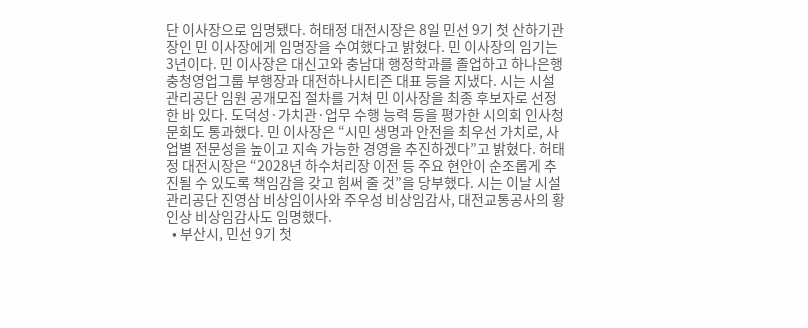단 이사장으로 임명됐다. 허태정 대전시장은 8일 민선 9기 첫 산하기관장인 민 이사장에게 임명장을 수여했다고 밝혔다. 민 이사장의 임기는 3년이다. 민 이사장은 대신고와 충남대 행정학과를 졸업하고 하나은행 충청영업그룹 부행장과 대전하나시티즌 대표 등을 지냈다. 시는 시설관리공단 임원 공개모집 절차를 거쳐 민 이사장을 최종 후보자로 선정한 바 있다. 도덕성·가치관·업무 수행 능력 등을 평가한 시의회 인사청문회도 통과했다. 민 이사장은 “시민 생명과 안전을 최우선 가치로, 사업별 전문성을 높이고 지속 가능한 경영을 추진하겠다”고 밝혔다. 허태정 대전시장은 “2028년 하수처리장 이전 등 주요 현안이 순조롭게 추진될 수 있도록 책임감을 갖고 힘써 줄 것”을 당부했다. 시는 이날 시설관리공단 진영삼 비상임이사와 주우성 비상임감사, 대전교통공사의 황인상 비상임감사도 임명했다.
  • 부산시, 민선 9기 첫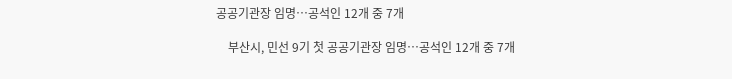공공기관장 임명…공석인 12개 중 7개

    부산시, 민선 9기 첫 공공기관장 임명…공석인 12개 중 7개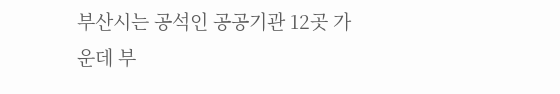부산시는 공석인 공공기관 12곳 가운데 부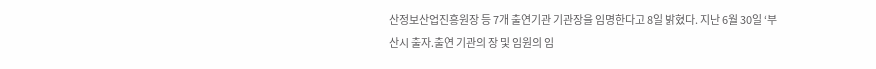산정보산업진흥원장 등 7개 출연기관 기관장을 임명한다고 8일 밝혔다. 지난 6월 30일 ‘부산시 출자․출연 기관의 장 및 임원의 임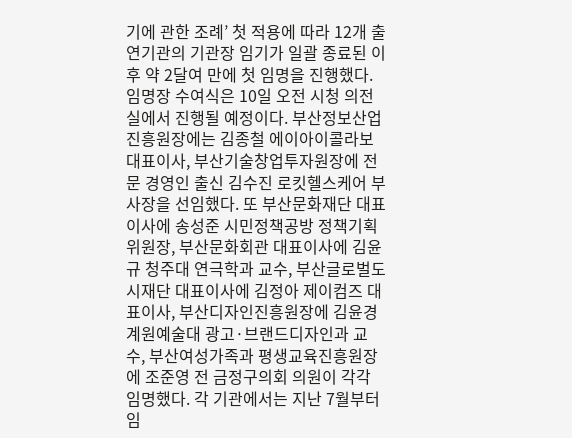기에 관한 조례’ 첫 적용에 따라 12개 출연기관의 기관장 임기가 일괄 종료된 이후 약 2달여 만에 첫 임명을 진행했다. 임명장 수여식은 10일 오전 시청 의전실에서 진행될 예정이다. 부산정보산업진흥원장에는 김종철 에이아이콜라보 대표이사, 부산기술창업투자원장에 전문 경영인 출신 김수진 로킷헬스케어 부사장을 선임했다. 또 부산문화재단 대표이사에 송성준 시민정책공방 정책기획위원장, 부산문화회관 대표이사에 김윤규 청주대 연극학과 교수, 부산글로벌도시재단 대표이사에 김정아 제이컴즈 대표이사, 부산디자인진흥원장에 김윤경 계원예술대 광고·브랜드디자인과 교수, 부산여성가족과 평생교육진흥원장에 조준영 전 금정구의회 의원이 각각 임명했다. 각 기관에서는 지난 7월부터 임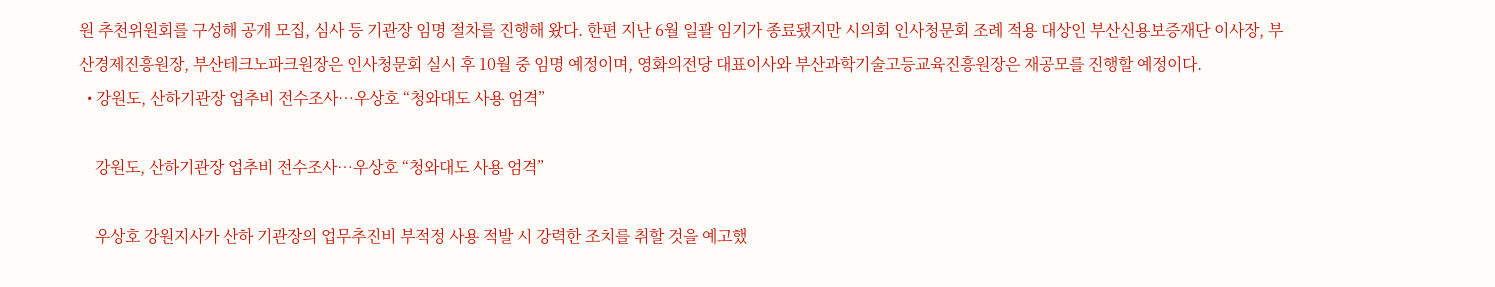원 추천위원회를 구성해 공개 모집, 심사 등 기관장 임명 절차를 진행해 왔다. 한편 지난 6월 일괄 임기가 종료됐지만 시의회 인사청문회 조례 적용 대상인 부산신용보증재단 이사장, 부산경제진흥원장, 부산테크노파크원장은 인사청문회 실시 후 10월 중 임명 예정이며, 영화의전당 대표이사와 부산과학기술고등교육진흥원장은 재공모를 진행할 예정이다.
  • 강원도, 산하기관장 업추비 전수조사…우상호 “청와대도 사용 엄격”

    강원도, 산하기관장 업추비 전수조사…우상호 “청와대도 사용 엄격”

    우상호 강원지사가 산하 기관장의 업무추진비 부적정 사용 적발 시 강력한 조치를 취할 것을 예고했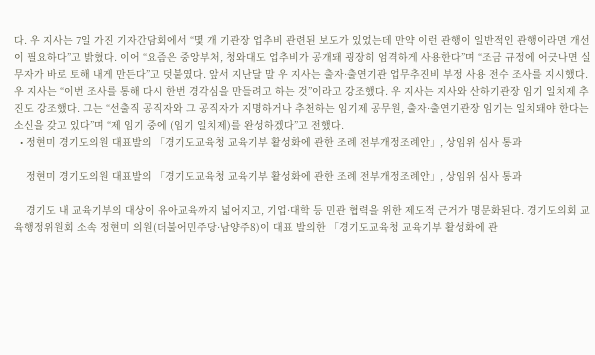다. 우 지사는 7일 가진 기자간담회에서 “몇 개 기관장 업추비 관련된 보도가 있었는데 만약 이런 관행이 일반적인 관행이라면 개선이 필요하다”고 밝혔다. 이어 “요즘은 중앙부처, 청와대도 업추비가 공개돼 굉장히 엄격하게 사용한다”며 “조금 규정에 어긋나면 실무자가 바로 토해 내게 만든다”고 덧붙였다. 앞서 지난달 말 우 지사는 출자·출연기관 업무추진비 부정 사용 전수 조사를 지시했다. 우 지사는 “이번 조사를 통해 다시 한번 경각심을 만들려고 하는 것”이라고 강조했다. 우 지사는 지사와 산하기관장 임기 일치제 추진도 강조했다. 그는 “선출직 공직자와 그 공직자가 지명하거나 추천하는 임기제 공무원, 출자·출연기관장 임기는 일치돼야 한다는 소신을 갖고 있다”며 “제 임기 중에 (임기 일치제)를 완성하겠다”고 전했다.
  • 정현미 경기도의원 대표발의 「경기도교육청 교육기부 활성화에 관한 조례 전부개정조례안」, 상임위 심사 통과

    정현미 경기도의원 대표발의 「경기도교육청 교육기부 활성화에 관한 조례 전부개정조례안」, 상임위 심사 통과

    경기도 내 교육기부의 대상이 유아교육까지 넓어지고, 기업·대학 등 민관 협력을 위한 제도적 근거가 명문화된다. 경기도의회 교육행정위원회 소속 정현미 의원(더불어민주당·남양주8)이 대표 발의한 「경기도교육청 교육기부 활성화에 관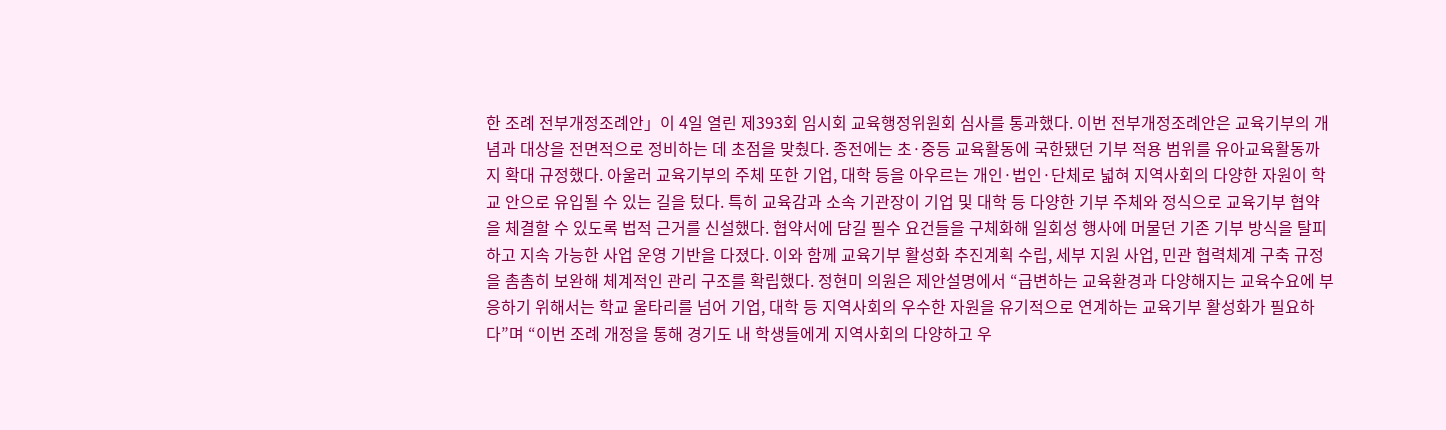한 조례 전부개정조례안」이 4일 열린 제393회 임시회 교육행정위원회 심사를 통과했다. 이번 전부개정조례안은 교육기부의 개념과 대상을 전면적으로 정비하는 데 초점을 맞췄다. 종전에는 초·중등 교육활동에 국한됐던 기부 적용 범위를 유아교육활동까지 확대 규정했다. 아울러 교육기부의 주체 또한 기업, 대학 등을 아우르는 개인·법인·단체로 넓혀 지역사회의 다양한 자원이 학교 안으로 유입될 수 있는 길을 텄다. 특히 교육감과 소속 기관장이 기업 및 대학 등 다양한 기부 주체와 정식으로 교육기부 협약을 체결할 수 있도록 법적 근거를 신설했다. 협약서에 담길 필수 요건들을 구체화해 일회성 행사에 머물던 기존 기부 방식을 탈피하고 지속 가능한 사업 운영 기반을 다졌다. 이와 함께 교육기부 활성화 추진계획 수립, 세부 지원 사업, 민관 협력체계 구축 규정을 촘촘히 보완해 체계적인 관리 구조를 확립했다. 정현미 의원은 제안설명에서 “급변하는 교육환경과 다양해지는 교육수요에 부응하기 위해서는 학교 울타리를 넘어 기업, 대학 등 지역사회의 우수한 자원을 유기적으로 연계하는 교육기부 활성화가 필요하다”며 “이번 조례 개정을 통해 경기도 내 학생들에게 지역사회의 다양하고 우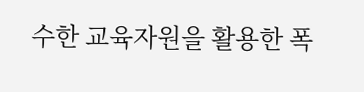수한 교육자원을 활용한 폭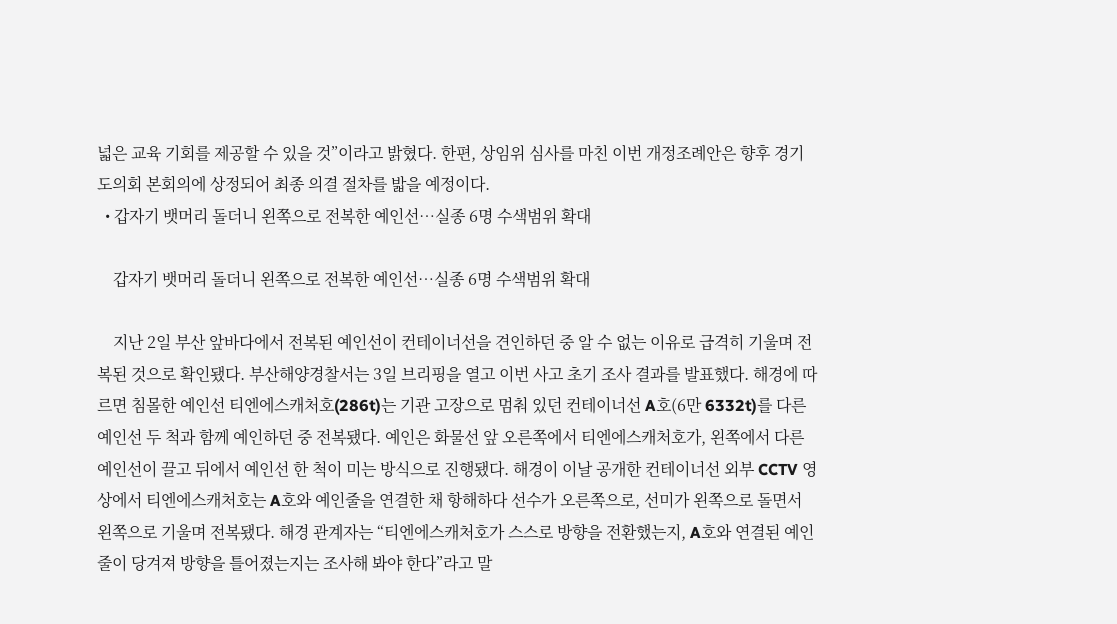넓은 교육 기회를 제공할 수 있을 것”이라고 밝혔다. 한편, 상임위 심사를 마친 이번 개정조례안은 향후 경기도의회 본회의에 상정되어 최종 의결 절차를 밟을 예정이다.
  • 갑자기 뱃머리 돌더니 왼쪽으로 전복한 예인선…실종 6명 수색범위 확대

    갑자기 뱃머리 돌더니 왼쪽으로 전복한 예인선…실종 6명 수색범위 확대

    지난 2일 부산 앞바다에서 전복된 예인선이 컨테이너선을 견인하던 중 알 수 없는 이유로 급격히 기울며 전복된 것으로 확인됐다. 부산해양경찰서는 3일 브리핑을 열고 이번 사고 초기 조사 결과를 발표했다. 해경에 따르면 침몰한 예인선 티엔에스캐처호(286t)는 기관 고장으로 멈춰 있던 컨테이너선 A호(6만 6332t)를 다른 예인선 두 척과 함께 예인하던 중 전복됐다. 예인은 화물선 앞 오른쪽에서 티엔에스캐처호가, 왼쪽에서 다른 예인선이 끌고 뒤에서 예인선 한 척이 미는 방식으로 진행됐다. 해경이 이날 공개한 컨테이너선 외부 CCTV 영상에서 티엔에스캐처호는 A호와 예인줄을 연결한 채 항해하다 선수가 오른쪽으로, 선미가 왼쪽으로 돌면서 왼쪽으로 기울며 전복됐다. 해경 관계자는 “티엔에스캐처호가 스스로 방향을 전환했는지, A호와 연결된 예인줄이 당겨져 방향을 틀어졌는지는 조사해 봐야 한다”라고 말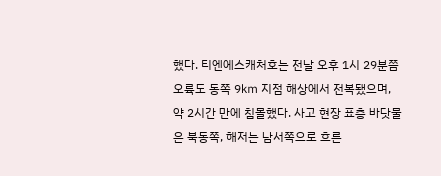했다. 티엔에스캐처호는 전날 오후 1시 29분쯤 오륙도 동쪽 9㎞ 지점 해상에서 전복됐으며, 약 2시간 만에 침몰했다. 사고 현장 표층 바닷물은 북동쪽, 해저는 남서쪽으로 흐른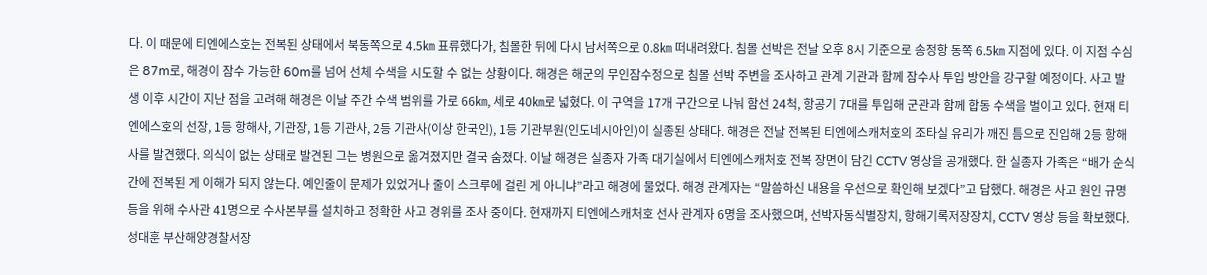다. 이 때문에 티엔에스호는 전복된 상태에서 북동쪽으로 4.5㎞ 표류했다가, 침몰한 뒤에 다시 남서쪽으로 0.8㎞ 떠내려왔다. 침몰 선박은 전날 오후 8시 기준으로 송정항 동쪽 6.5㎞ 지점에 있다. 이 지점 수심은 87m로, 해경이 잠수 가능한 60m를 넘어 선체 수색을 시도할 수 없는 상황이다. 해경은 해군의 무인잠수정으로 침몰 선박 주변을 조사하고 관계 기관과 함께 잠수사 투입 방안을 강구할 예정이다. 사고 발생 이후 시간이 지난 점을 고려해 해경은 이날 주간 수색 범위를 가로 66㎞, 세로 40㎞로 넓혔다. 이 구역을 17개 구간으로 나눠 함선 24척, 항공기 7대를 투입해 군관과 함께 합동 수색을 벌이고 있다. 현재 티엔에스호의 선장, 1등 항해사, 기관장, 1등 기관사, 2등 기관사(이상 한국인), 1등 기관부원(인도네시아인)이 실종된 상태다. 해경은 전날 전복된 티엔에스캐처호의 조타실 유리가 깨진 틈으로 진입해 2등 항해사를 발견했다. 의식이 없는 상태로 발견된 그는 병원으로 옮겨졌지만 결국 숨졌다. 이날 해경은 실종자 가족 대기실에서 티엔에스캐처호 전복 장면이 담긴 CCTV 영상을 공개했다. 한 실종자 가족은 “배가 순식간에 전복된 게 이해가 되지 않는다. 예인줄이 문제가 있었거나 줄이 스크루에 걸린 게 아니냐”라고 해경에 물었다. 해경 관계자는 “말씀하신 내용을 우선으로 확인해 보겠다”고 답했다. 해경은 사고 원인 규명 등을 위해 수사관 41명으로 수사본부를 설치하고 정확한 사고 경위를 조사 중이다. 현재까지 티엔에스캐처호 선사 관계자 6명을 조사했으며, 선박자동식별장치, 항해기록저장장치, CCTV 영상 등을 확보했다. 성대훈 부산해양경찰서장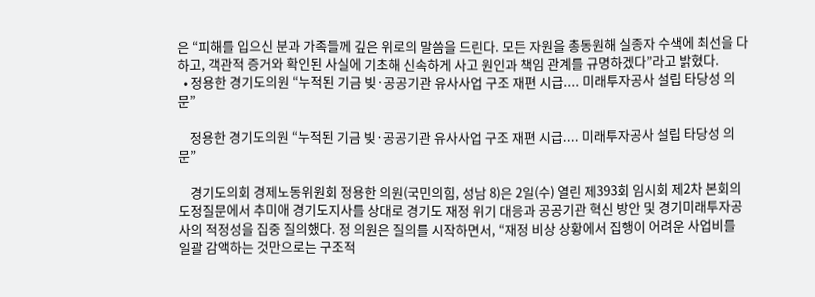은 “피해를 입으신 분과 가족들께 깊은 위로의 말씀을 드린다. 모든 자원을 총동원해 실종자 수색에 최선을 다하고, 객관적 증거와 확인된 사실에 기초해 신속하게 사고 원인과 책임 관계를 규명하겠다”라고 밝혔다.
  • 정용한 경기도의원 “누적된 기금 빚·공공기관 유사사업 구조 재편 시급.... 미래투자공사 설립 타당성 의문”

    정용한 경기도의원 “누적된 기금 빚·공공기관 유사사업 구조 재편 시급.... 미래투자공사 설립 타당성 의문”

    경기도의회 경제노동위원회 정용한 의원(국민의힘, 성남 8)은 2일(수) 열린 제393회 임시회 제2차 본회의 도정질문에서 추미애 경기도지사를 상대로 경기도 재정 위기 대응과 공공기관 혁신 방안 및 경기미래투자공사의 적정성을 집중 질의했다. 정 의원은 질의를 시작하면서, “재정 비상 상황에서 집행이 어려운 사업비를 일괄 감액하는 것만으로는 구조적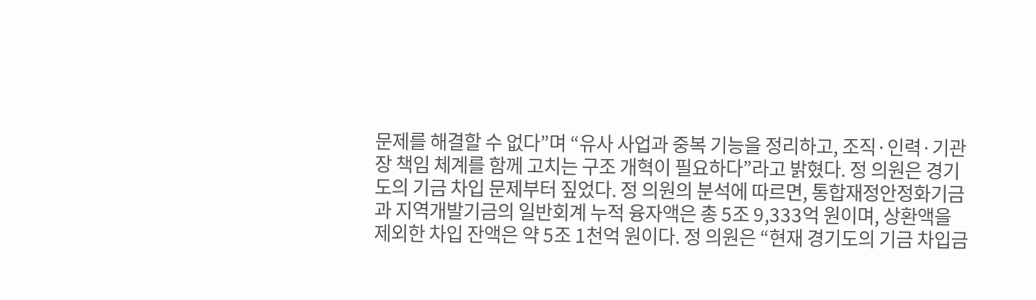문제를 해결할 수 없다”며 “유사 사업과 중복 기능을 정리하고, 조직·인력·기관장 책임 체계를 함께 고치는 구조 개혁이 필요하다”라고 밝혔다. 정 의원은 경기도의 기금 차입 문제부터 짚었다. 정 의원의 분석에 따르면, 통합재정안정화기금과 지역개발기금의 일반회계 누적 융자액은 총 5조 9,333억 원이며, 상환액을 제외한 차입 잔액은 약 5조 1천억 원이다. 정 의원은 “현재 경기도의 기금 차입금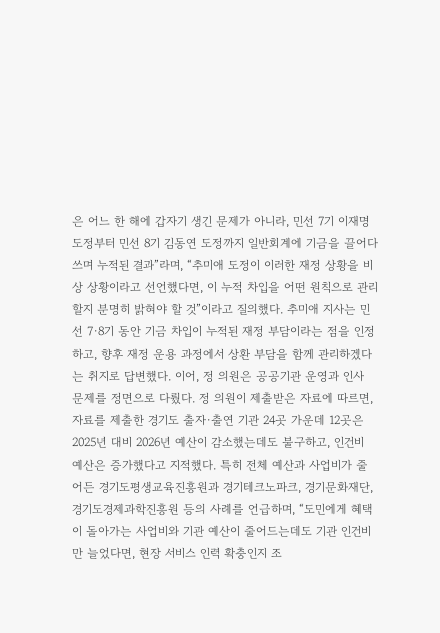은 어느 한 해에 갑자기 생긴 문제가 아니라, 민선 7기 이재명 도정부터 민선 8기 김동연 도정까지 일반회계에 기금을 끌어다 쓰며 누적된 결과”라며, “추미애 도정이 이러한 재정 상황을 비상 상황이라고 선언했다면, 이 누적 차입을 어떤 원칙으로 관리할지 분명히 밝혀야 할 것”이라고 질의했다. 추미애 지사는 민선 7·8기 동안 기금 차입이 누적된 재정 부담이라는 점을 인정하고, 향후 재정 운용 과정에서 상환 부담을 함께 관리하겠다는 취지로 답변했다. 이어, 정 의원은 공공기관 운영과 인사 문제를 정면으로 다뤘다. 정 의원이 제출받은 자료에 따르면, 자료를 제출한 경기도 출자·출연 기관 24곳 가운데 12곳은 2025년 대비 2026년 예산이 감소했는데도 불구하고, 인건비 예산은 증가했다고 지적했다. 특히 전체 예산과 사업비가 줄어든 경기도평생교육진흥원과 경기테크노파크, 경기문화재단, 경기도경제과학진흥원 등의 사례를 언급하며, “도민에게 혜택이 돌아가는 사업비와 기관 예산이 줄어드는데도 기관 인건비만 늘었다면, 현장 서비스 인력 확충인지 조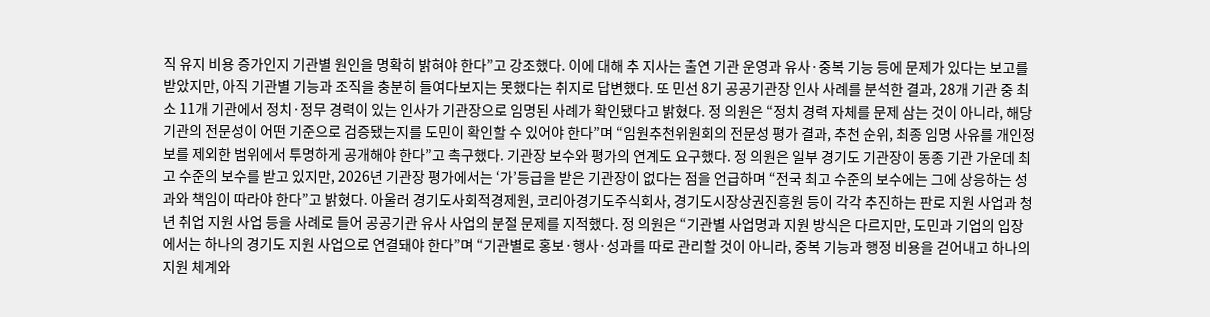직 유지 비용 증가인지 기관별 원인을 명확히 밝혀야 한다”고 강조했다. 이에 대해 추 지사는 출연 기관 운영과 유사·중복 기능 등에 문제가 있다는 보고를 받았지만, 아직 기관별 기능과 조직을 충분히 들여다보지는 못했다는 취지로 답변했다. 또 민선 8기 공공기관장 인사 사례를 분석한 결과, 28개 기관 중 최소 11개 기관에서 정치·정무 경력이 있는 인사가 기관장으로 임명된 사례가 확인됐다고 밝혔다. 정 의원은 “정치 경력 자체를 문제 삼는 것이 아니라, 해당 기관의 전문성이 어떤 기준으로 검증됐는지를 도민이 확인할 수 있어야 한다”며 “임원추천위원회의 전문성 평가 결과, 추천 순위, 최종 임명 사유를 개인정보를 제외한 범위에서 투명하게 공개해야 한다”고 촉구했다. 기관장 보수와 평가의 연계도 요구했다. 정 의원은 일부 경기도 기관장이 동종 기관 가운데 최고 수준의 보수를 받고 있지만, 2026년 기관장 평가에서는 ‘가’등급을 받은 기관장이 없다는 점을 언급하며 “전국 최고 수준의 보수에는 그에 상응하는 성과와 책임이 따라야 한다”고 밝혔다. 아울러 경기도사회적경제원, 코리아경기도주식회사, 경기도시장상권진흥원 등이 각각 추진하는 판로 지원 사업과 청년 취업 지원 사업 등을 사례로 들어 공공기관 유사 사업의 분절 문제를 지적했다. 정 의원은 “기관별 사업명과 지원 방식은 다르지만, 도민과 기업의 입장에서는 하나의 경기도 지원 사업으로 연결돼야 한다”며 “기관별로 홍보·행사·성과를 따로 관리할 것이 아니라, 중복 기능과 행정 비용을 걷어내고 하나의 지원 체계와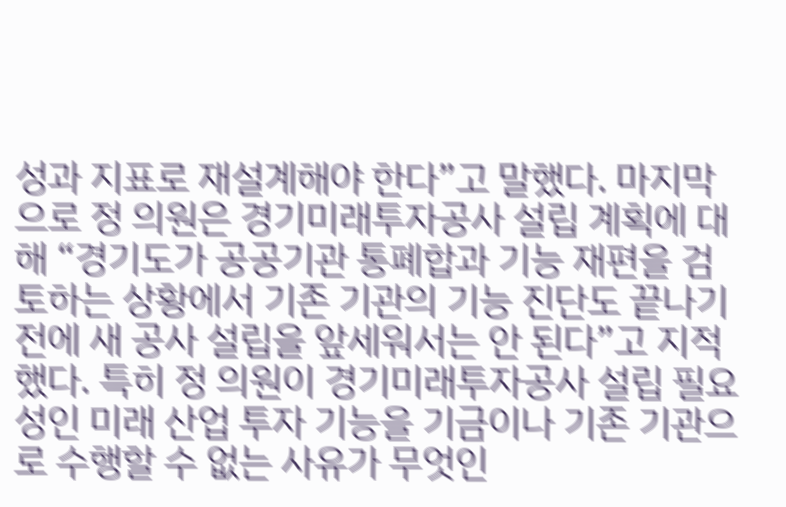성과 지표로 재설계해야 한다”고 말했다. 마지막으로 정 의원은 경기미래투자공사 설립 계획에 대해 “경기도가 공공기관 통폐합과 기능 재편을 검토하는 상황에서 기존 기관의 기능 진단도 끝나기 전에 새 공사 설립을 앞세워서는 안 된다”고 지적했다. 특히 정 의원이 경기미래투자공사 설립 필요성인 미래 산업 투자 기능을 기금이나 기존 기관으로 수행할 수 없는 사유가 무엇인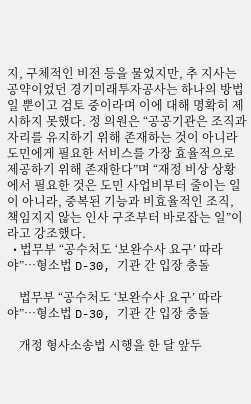지, 구체적인 비전 등을 물었지만, 추 지사는 공약이었던 경기미래투자공사는 하나의 방법일 뿐이고 검토 중이라며 이에 대해 명확히 제시하지 못했다. 정 의원은 “공공기관은 조직과 자리를 유지하기 위해 존재하는 것이 아니라 도민에게 필요한 서비스를 가장 효율적으로 제공하기 위해 존재한다”며 “재정 비상 상황에서 필요한 것은 도민 사업비부터 줄이는 일이 아니라, 중복된 기능과 비효율적인 조직, 책임지지 않는 인사 구조부터 바로잡는 일”이라고 강조했다.
  • 법무부 “공수처도 ‘보완수사 요구’ 따라야”…형소법 D-30, 기관 간 입장 충돌

    법무부 “공수처도 ‘보완수사 요구’ 따라야”…형소법 D-30, 기관 간 입장 충돌

    개정 형사소송법 시행을 한 달 앞두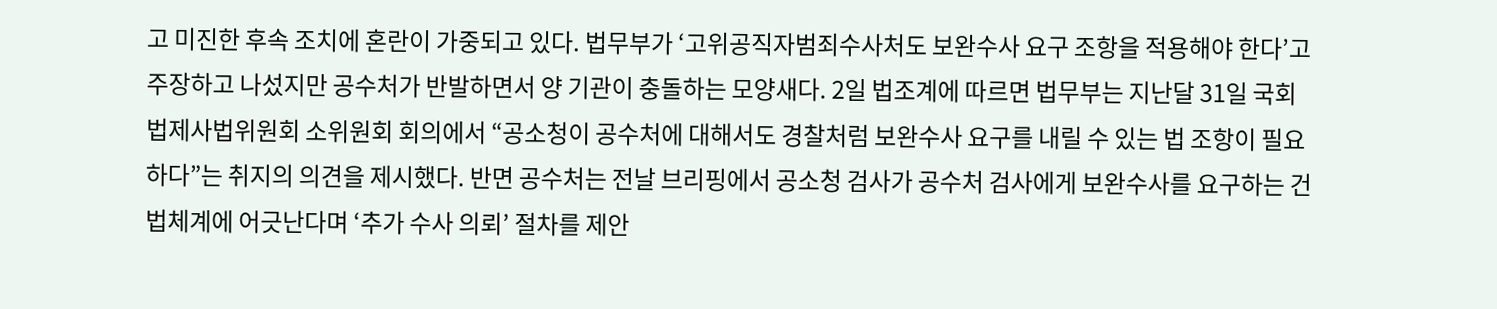고 미진한 후속 조치에 혼란이 가중되고 있다. 법무부가 ‘고위공직자범죄수사처도 보완수사 요구 조항을 적용해야 한다’고 주장하고 나섰지만 공수처가 반발하면서 양 기관이 충돌하는 모양새다. 2일 법조계에 따르면 법무부는 지난달 31일 국회 법제사법위원회 소위원회 회의에서 “공소청이 공수처에 대해서도 경찰처럼 보완수사 요구를 내릴 수 있는 법 조항이 필요하다”는 취지의 의견을 제시했다. 반면 공수처는 전날 브리핑에서 공소청 검사가 공수처 검사에게 보완수사를 요구하는 건 법체계에 어긋난다며 ‘추가 수사 의뢰’ 절차를 제안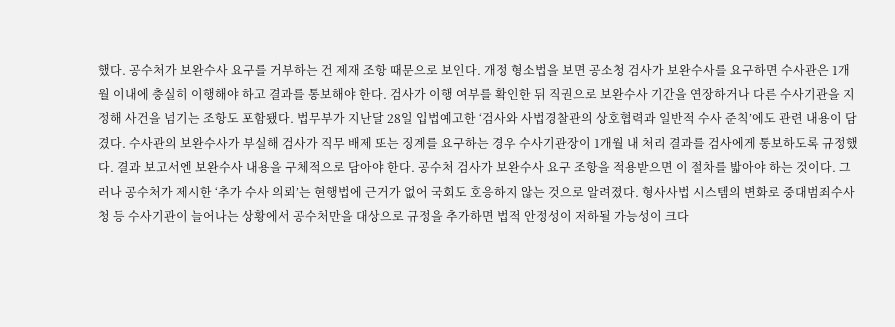했다. 공수처가 보완수사 요구를 거부하는 건 제재 조항 때문으로 보인다. 개정 형소법을 보면 공소청 검사가 보완수사를 요구하면 수사관은 1개월 이내에 충실히 이행해야 하고 결과를 통보해야 한다. 검사가 이행 여부를 확인한 뒤 직권으로 보완수사 기간을 연장하거나 다른 수사기관을 지정해 사건을 넘기는 조항도 포함됐다. 법무부가 지난달 28일 입법예고한 ‘검사와 사법경찰관의 상호협력과 일반적 수사 준칙’에도 관련 내용이 담겼다. 수사관의 보완수사가 부실해 검사가 직무 배제 또는 징계를 요구하는 경우 수사기관장이 1개월 내 처리 결과를 검사에게 통보하도록 규정했다. 결과 보고서엔 보완수사 내용을 구체적으로 담아야 한다. 공수처 검사가 보완수사 요구 조항을 적용받으면 이 절차를 밟아야 하는 것이다. 그러나 공수처가 제시한 ‘추가 수사 의뢰’는 현행법에 근거가 없어 국회도 호응하지 않는 것으로 알려졌다. 형사사법 시스템의 변화로 중대범죄수사청 등 수사기관이 늘어나는 상황에서 공수처만을 대상으로 규정을 추가하면 법적 안정성이 저하될 가능성이 크다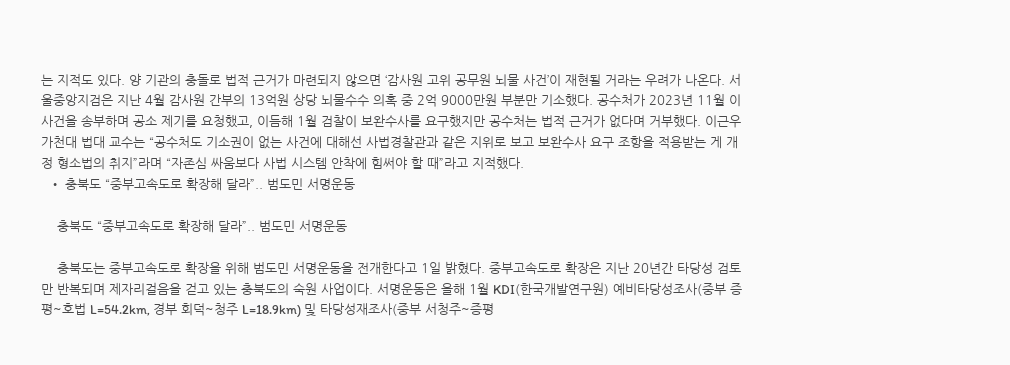는 지적도 있다. 양 기관의 충돌로 법적 근거가 마련되지 않으면 ‘감사원 고위 공무원 뇌물 사건’이 재현될 거라는 우려가 나온다. 서울중앙지검은 지난 4월 감사원 간부의 13억원 상당 뇌물수수 의혹 중 2억 9000만원 부분만 기소했다. 공수처가 2023년 11월 이 사건을 송부하며 공소 제기를 요청했고, 이듬해 1월 검찰이 보완수사를 요구했지만 공수처는 법적 근거가 없다며 거부했다. 이근우 가천대 법대 교수는 “공수처도 기소권이 없는 사건에 대해선 사법경찰관과 같은 지위로 보고 보완수사 요구 조항을 적용받는 게 개정 형소법의 취지”라며 “자존심 싸움보다 사법 시스템 안착에 힘써야 할 때”라고 지적했다.
  • 충북도 “중부고속도로 확장해 달라”.. 범도민 서명운동

    충북도 “중부고속도로 확장해 달라”.. 범도민 서명운동

    충북도는 중부고속도로 확장을 위해 범도민 서명운동을 전개한다고 1일 밝혔다. 중부고속도로 확장은 지난 20년간 타당성 검토만 반복되며 제자리걸음을 걷고 있는 충북도의 숙원 사업이다. 서명운동은 올해 1월 KDI(한국개발연구원) 예비타당성조사(중부 증평~호법 L=54.2km, 경부 회덕~청주 L=18.9km) 및 타당성재조사(중부 서청주~증평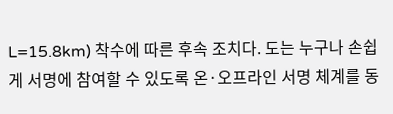L=15.8km) 착수에 따른 후속 조치다. 도는 누구나 손쉽게 서명에 참여할 수 있도록 온·오프라인 서명 체계를 동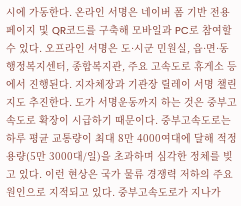시에 가동한다. 온라인 서명은 네이버 폼 기반 전용 페이지 및 QR코드를 구축해 모바일과 PC로 참여할 수 있다. 오프라인 서명은 도·시군 민원실, 읍·면·동 행정복지센터, 종합복지관, 주요 고속도로 휴게소 등에서 진행된다. 지자체장과 기관장 릴레이 서명 챌린지도 추진한다. 도가 서명운동까지 하는 것은 중부고속도로 확장이 시급하기 때문이다. 중부고속도로는 하루 평균 교통량이 최대 8만 4000여대에 달해 적정 용량(5만 3000대/일)을 초과하며 심각한 정체를 빚고 있다. 이런 현상은 국가 물류 경쟁력 저하의 주요 원인으로 지적되고 있다. 중부고속도로가 지나가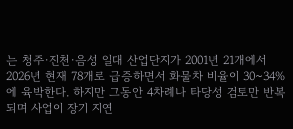는 청주·진천·음성 일대 산업단지가 2001년 21개에서 2026년 현재 78개로 급증하면서 화물차 비율이 30~34%에 육박한다. 하지만 그동안 4차례나 타당성 검토만 반복되며 사업이 장기 지연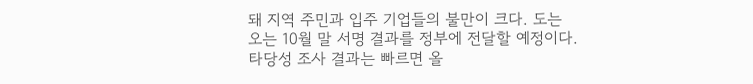돼 지역 주민과 입주 기업들의 불만이 크다. 도는 오는 10월 말 서명 결과를 정부에 전달할 예정이다. 타당성 조사 결과는 빠르면 올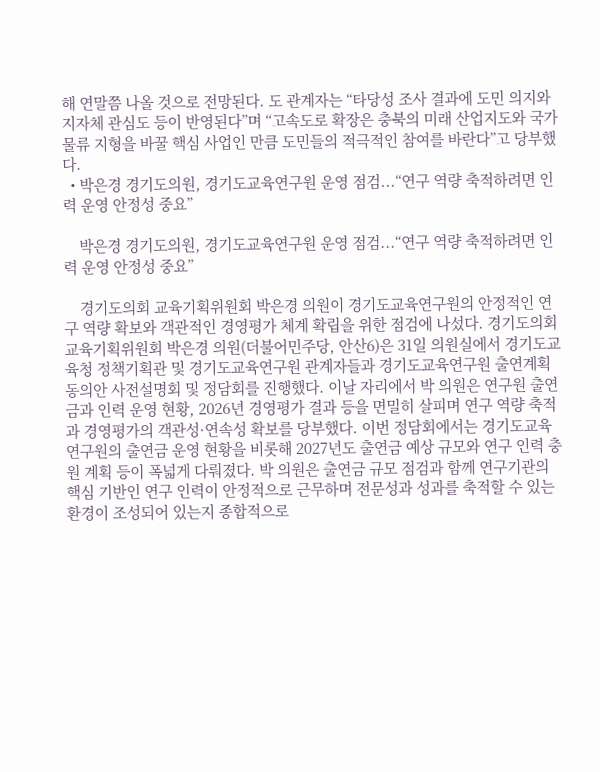해 연말쯤 나올 것으로 전망된다. 도 관계자는 “타당성 조사 결과에 도민 의지와 지자체 관심도 등이 반영된다”며 “고속도로 확장은 충북의 미래 산업지도와 국가 물류 지형을 바꿀 핵심 사업인 만큼 도민들의 적극적인 참여를 바란다”고 당부했다.
  • 박은경 경기도의원, 경기도교육연구원 운영 점검...“연구 역량 축적하려면 인력 운영 안정성 중요”

    박은경 경기도의원, 경기도교육연구원 운영 점검...“연구 역량 축적하려면 인력 운영 안정성 중요”

    경기도의회 교육기획위원회 박은경 의원이 경기도교육연구원의 안정적인 연구 역량 확보와 객관적인 경영평가 체계 확립을 위한 점검에 나섰다. 경기도의회 교육기획위원회 박은경 의원(더불어민주당, 안산6)은 31일 의원실에서 경기도교육청 정책기획관 및 경기도교육연구원 관계자들과 경기도교육연구원 출연계획 동의안 사전설명회 및 정담회를 진행했다. 이날 자리에서 박 의원은 연구원 출연금과 인력 운영 현황, 2026년 경영평가 결과 등을 면밀히 살피며 연구 역량 축적과 경영평가의 객관성·연속성 확보를 당부했다. 이번 정담회에서는 경기도교육연구원의 출연금 운영 현황을 비롯해 2027년도 출연금 예상 규모와 연구 인력 충원 계획 등이 폭넓게 다뤄졌다. 박 의원은 출연금 규모 점검과 함께 연구기관의 핵심 기반인 연구 인력이 안정적으로 근무하며 전문성과 성과를 축적할 수 있는 환경이 조성되어 있는지 종합적으로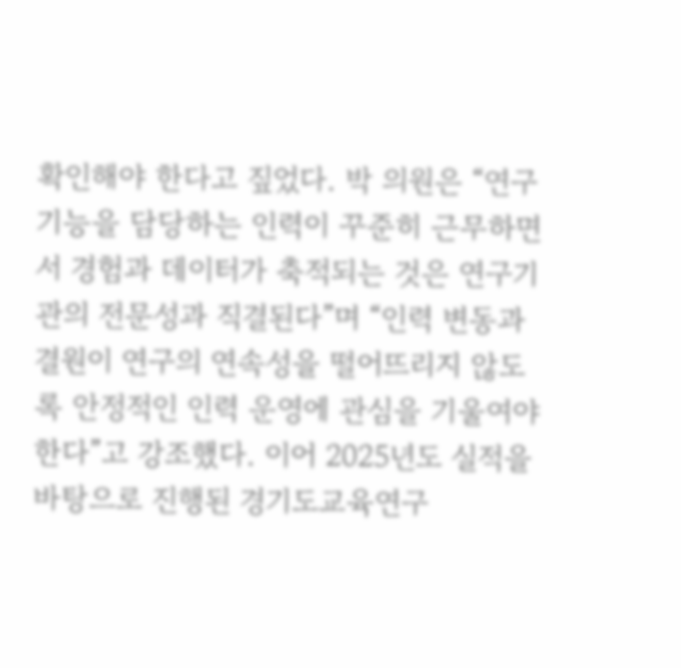확인해야 한다고 짚었다. 박 의원은 “연구 기능을 담당하는 인력이 꾸준히 근무하면서 경험과 데이터가 축적되는 것은 연구기관의 전문성과 직결된다”며 “인력 변동과 결원이 연구의 연속성을 떨어뜨리지 않도록 안정적인 인력 운영에 관심을 기울여야 한다”고 강조했다. 이어 2025년도 실적을 바탕으로 진행된 경기도교육연구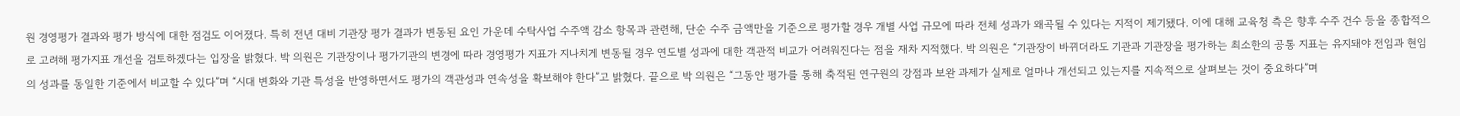원 경영평가 결과와 평가 방식에 대한 점검도 이어졌다. 특히 전년 대비 기관장 평가 결과가 변동된 요인 가운데 수탁사업 수주액 감소 항목과 관련해, 단순 수주 금액만을 기준으로 평가할 경우 개별 사업 규모에 따라 전체 성과가 왜곡될 수 있다는 지적이 제기됐다. 이에 대해 교육청 측은 향후 수주 건수 등을 종합적으로 고려해 평가지표 개선을 검토하겠다는 입장을 밝혔다. 박 의원은 기관장이나 평가기관의 변경에 따라 경영평가 지표가 지나치게 변동될 경우 연도별 성과에 대한 객관적 비교가 어려워진다는 점을 재차 지적했다. 박 의원은 “기관장이 바뀌더라도 기관과 기관장을 평가하는 최소한의 공통 지표는 유지돼야 전임과 현임의 성과를 동일한 기준에서 비교할 수 있다”며 “시대 변화와 기관 특성을 반영하면서도 평가의 객관성과 연속성을 확보해야 한다”고 밝혔다. 끝으로 박 의원은 “그동안 평가를 통해 축적된 연구원의 강점과 보완 과제가 실제로 얼마나 개선되고 있는지를 지속적으로 살펴보는 것이 중요하다”며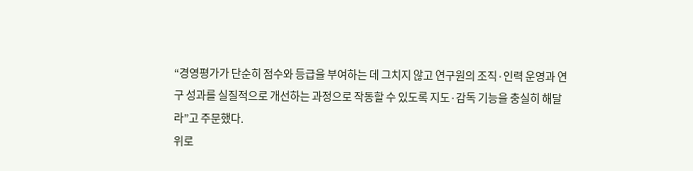“경영평가가 단순히 점수와 등급을 부여하는 데 그치지 않고 연구원의 조직·인력 운영과 연구 성과를 실질적으로 개선하는 과정으로 작동할 수 있도록 지도·감독 기능을 충실히 해달라”고 주문했다.
위로